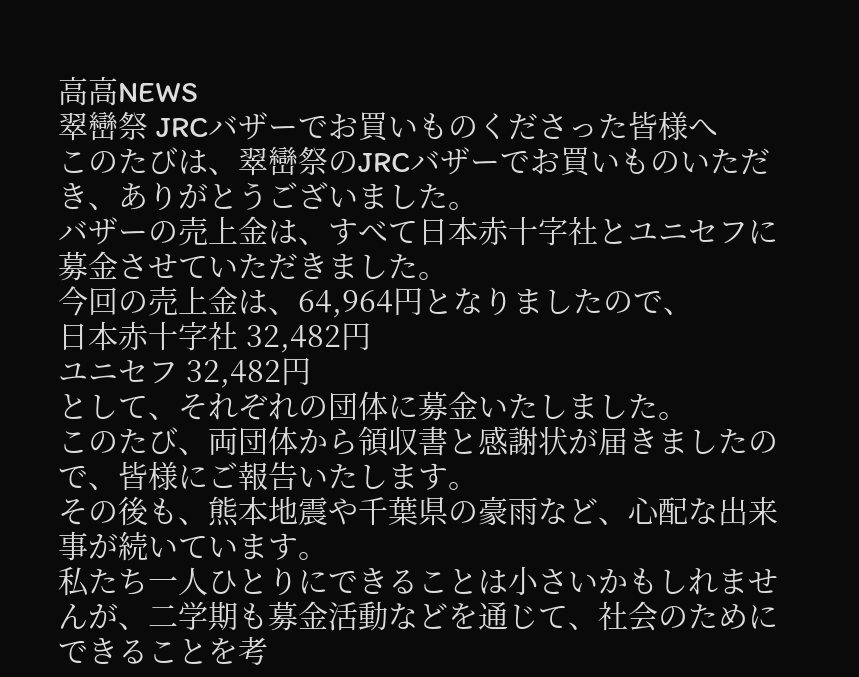高高NEWS
翠巒祭 JRCバザーでお買いものくださった皆様へ
このたびは、翠巒祭のJRCバザーでお買いものいただき、ありがとうございました。
バザーの売上金は、すべて日本赤十字社とユニセフに募金させていただきました。
今回の売上金は、64,964円となりましたので、
日本赤十字社 32,482円
ユニセフ 32,482円
として、それぞれの団体に募金いたしました。
このたび、両団体から領収書と感謝状が届きましたので、皆様にご報告いたします。
その後も、熊本地震や千葉県の豪雨など、心配な出来事が続いています。
私たち一人ひとりにできることは小さいかもしれませんが、二学期も募金活動などを通じて、社会のためにできることを考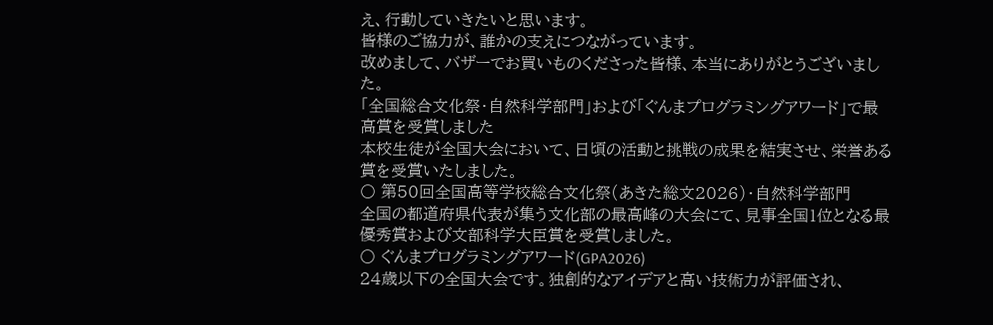え、行動していきたいと思います。
皆様のご協力が、誰かの支えにつながっています。
改めまして、バザーでお買いものくださった皆様、本当にありがとうございました。
「全国総合文化祭・自然科学部門」および「ぐんまプログラミングアワード」で最高賞を受賞しました
本校生徒が全国大会において、日頃の活動と挑戦の成果を結実させ、栄誉ある賞を受賞いたしました。
〇 第50回全国高等学校総合文化祭(あきた総文2026)・自然科学部門
全国の都道府県代表が集う文化部の最高峰の大会にて、見事全国1位となる最優秀賞および文部科学大臣賞を受賞しました。
〇 ぐんまプログラミングアワード(GPA2026)
24歳以下の全国大会です。独創的なアイデアと高い技術力が評価され、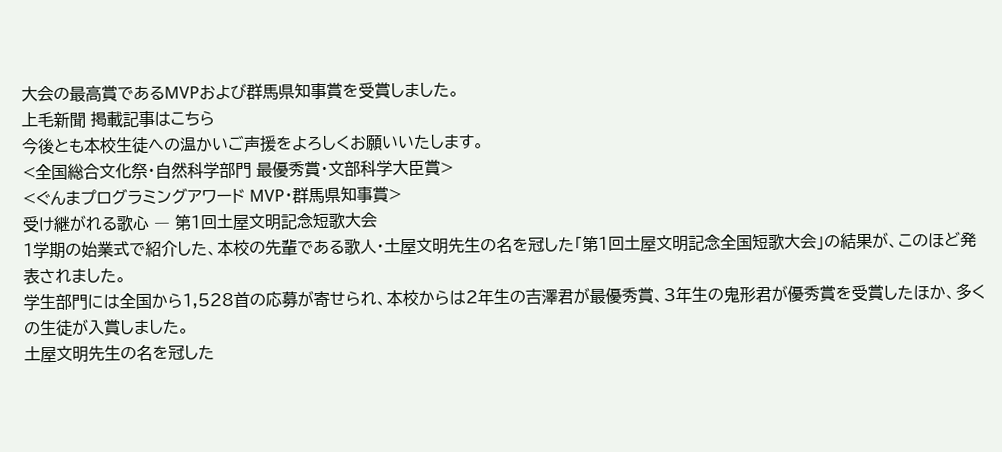大会の最高賞であるMVPおよび群馬県知事賞を受賞しました。
上毛新聞 掲載記事はこちら
今後とも本校生徒への温かいご声援をよろしくお願いいたします。
<全国総合文化祭・自然科学部門 最優秀賞・文部科学大臣賞>
<ぐんまプログラミングアワード MVP・群馬県知事賞>
受け継がれる歌心 ― 第1回土屋文明記念短歌大会
1学期の始業式で紹介した、本校の先輩である歌人・土屋文明先生の名を冠した「第1回土屋文明記念全国短歌大会」の結果が、このほど発表されました。
学生部門には全国から1,528首の応募が寄せられ、本校からは2年生の吉澤君が最優秀賞、3年生の鬼形君が優秀賞を受賞したほか、多くの生徒が入賞しました。
土屋文明先生の名を冠した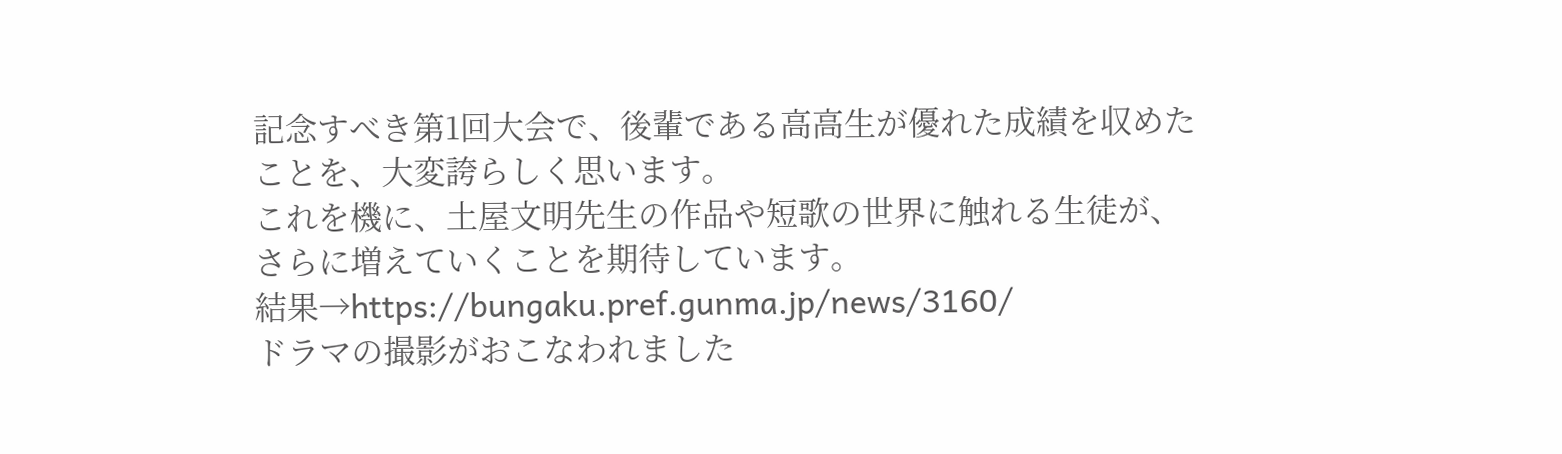記念すべき第1回大会で、後輩である高高生が優れた成績を収めたことを、大変誇らしく思います。
これを機に、土屋文明先生の作品や短歌の世界に触れる生徒が、さらに増えていくことを期待しています。
結果→https://bungaku.pref.gunma.jp/news/3160/
ドラマの撮影がおこなわれました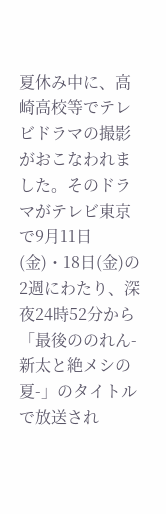夏休み中に、高崎高校等でテレビドラマの撮影がおこなわれました。そのドラマがテレビ東京で9月11日(金)・18日(金)の2週にわたり、深夜24時52分から「最後ののれん-新太と絶メシの夏-」のタイトルで放送され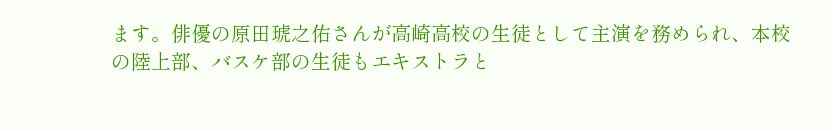ます。俳優の原田琥之佑さんが高崎高校の生徒として主演を務められ、本校の陸上部、バスケ部の生徒もエキストラと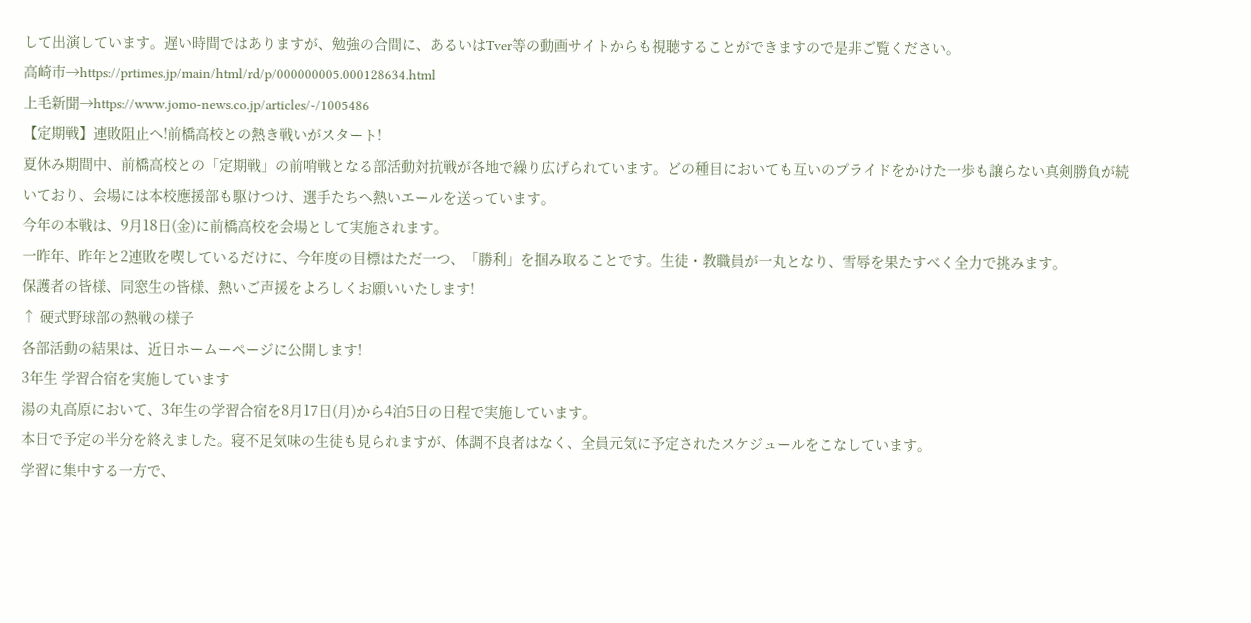して出演しています。遅い時間ではありますが、勉強の合間に、あるいはTver等の動画サイトからも視聴することができますので是非ご覧ください。
高崎市→https://prtimes.jp/main/html/rd/p/000000005.000128634.html
上毛新聞→https://www.jomo-news.co.jp/articles/-/1005486
【定期戦】連敗阻止へ!前橋高校との熱き戦いがスタート!
夏休み期間中、前橋高校との「定期戦」の前哨戦となる部活動対抗戦が各地で繰り広げられています。どの種目においても互いのプライドをかけた一歩も譲らない真剣勝負が続いており、会場には本校應援部も駆けつけ、選手たちへ熱いエールを送っています。
今年の本戦は、9月18日(金)に前橋高校を会場として実施されます。
一昨年、昨年と2連敗を喫しているだけに、今年度の目標はただ一つ、「勝利」を掴み取ることです。生徒・教職員が一丸となり、雪辱を果たすべく全力で挑みます。
保護者の皆様、同窓生の皆様、熱いご声援をよろしくお願いいたします!
↑ 硬式野球部の熱戦の様子
各部活動の結果は、近日ホームーページに公開します!
3年生 学習合宿を実施しています
湯の丸高原において、3年生の学習合宿を8月17日(月)から4泊5日の日程で実施しています。
本日で予定の半分を終えました。寝不足気味の生徒も見られますが、体調不良者はなく、全員元気に予定されたスケジュールをこなしています。
学習に集中する一方で、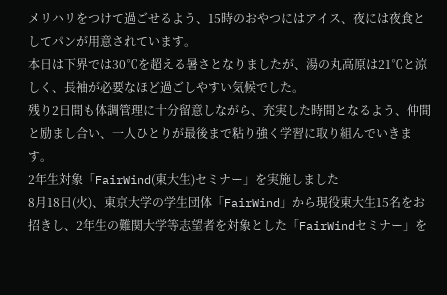メリハリをつけて過ごせるよう、15時のおやつにはアイス、夜には夜食としてパンが用意されています。
本日は下界では30℃を超える暑さとなりましたが、湯の丸高原は21℃と涼しく、長袖が必要なほど過ごしやすい気候でした。
残り2日間も体調管理に十分留意しながら、充実した時間となるよう、仲間と励まし合い、一人ひとりが最後まで粘り強く学習に取り組んでいきます。
2年生対象「FairWind(東大生)セミナー」を実施しました
8月18日(火)、東京大学の学生団体「FairWind」から現役東大生15名をお招きし、2年生の難関大学等志望者を対象とした「FairWindセミナー」を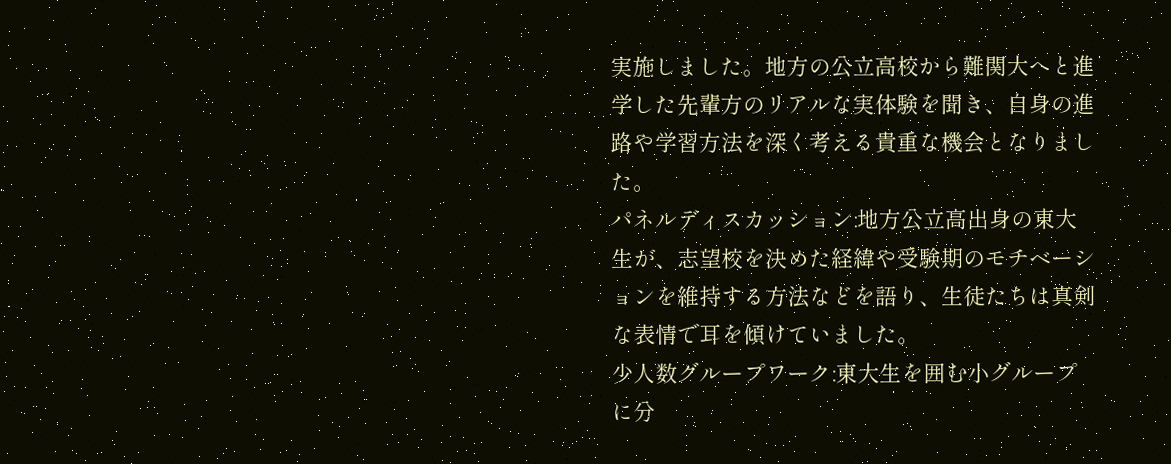実施しました。地方の公立高校から難関大へと進学した先輩方のリアルな実体験を聞き、自身の進路や学習方法を深く考える貴重な機会となりました。
パネルディスカッション:地方公立高出身の東大生が、志望校を決めた経緯や受験期のモチベーションを維持する方法などを語り、生徒たちは真剣な表情で耳を傾けていました。
少人数グループワーク:東大生を囲む小グループに分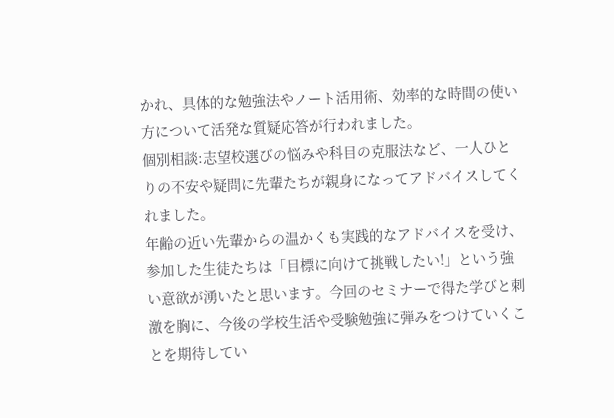かれ、具体的な勉強法やノート活用術、効率的な時間の使い方について活発な質疑応答が行われました。
個別相談:志望校選びの悩みや科目の克服法など、一人ひとりの不安や疑問に先輩たちが親身になってアドバイスしてくれました。
年齢の近い先輩からの温かくも実践的なアドバイスを受け、参加した生徒たちは「目標に向けて挑戦したい!」という強い意欲が湧いたと思います。今回のセミナーで得た学びと刺激を胸に、今後の学校生活や受験勉強に弾みをつけていくことを期待してい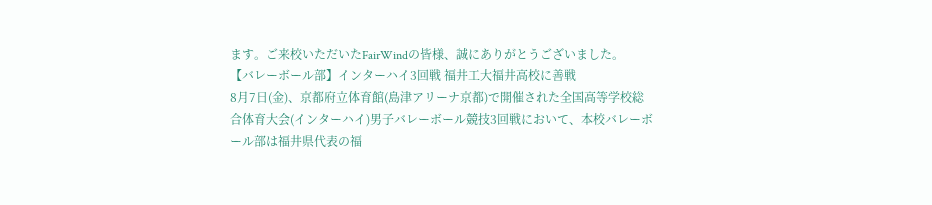ます。ご来校いただいたFairWindの皆様、誠にありがとうございました。
【バレーボール部】インターハイ3回戦 福井工大福井高校に善戦
8月7日(金)、京都府立体育館(島津アリーナ京都)で開催された全国高等学校総合体育大会(インターハイ)男子バレーボール競技3回戦において、本校バレーボール部は福井県代表の福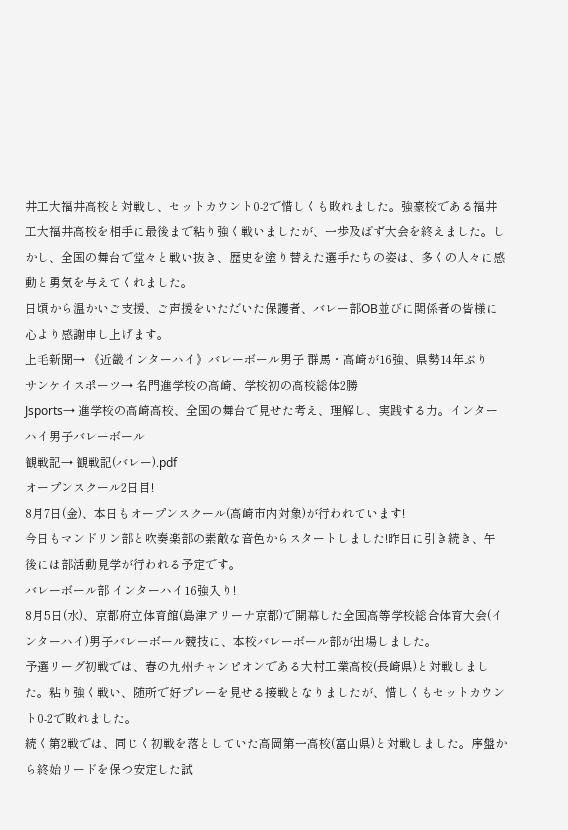井工大福井高校と対戦し、セットカウント0-2で惜しくも敗れました。強豪校である福井工大福井高校を相手に最後まで粘り強く戦いましたが、一歩及ばず大会を終えました。しかし、全国の舞台で堂々と戦い抜き、歴史を塗り替えた選手たちの姿は、多くの人々に感動と勇気を与えてくれました。
日頃から温かいご支援、ご声援をいただいた保護者、バレー部OB並びに関係者の皆様に心より感謝申し上げます。
上毛新聞→ 《近畿インターハイ》バレーボール男子 群馬・高崎が16強、県勢14年ぶり
サンケイスポーツ→ 名門進学校の高崎、学校初の高校総体2勝
Jsports→ 進学校の高崎高校、全国の舞台で見せた考え、理解し、実践する力。インターハイ男子バレーボール
観戦記→ 観戦記(バレー).pdf
オープンスクール2日目!
8月7日(金)、本日もオープンスクール(高崎市内対象)が行われています!
今日もマンドリン部と吹奏楽部の素敵な音色からスタートしました!昨日に引き続き、午後には部活動見学が行われる予定です。
バレーボール部 インターハイ16強入り!
8月5日(水)、京都府立体育館(島津アリーナ京都)で開幕した全国高等学校総合体育大会(インターハイ)男子バレーボール競技に、本校バレーボール部が出場しました。
予選リーグ初戦では、春の九州チャンピオンである大村工業高校(長崎県)と対戦しました。粘り強く戦い、随所で好プレーを見せる接戦となりましたが、惜しくもセットカウント0-2で敗れました。
続く第2戦では、同じく初戦を落としていた高岡第一高校(富山県)と対戦しました。序盤から終始リードを保つ安定した試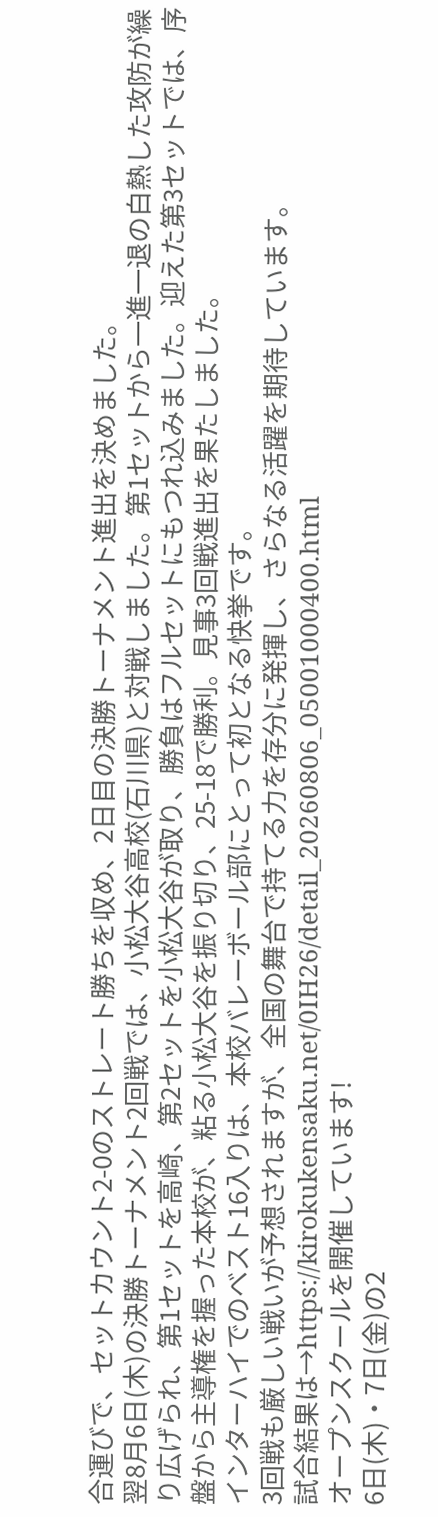合運びで、セットカウント2-0のストレート勝ちを収め、2日目の決勝トーナメント進出を決めました。
翌8月6日(木)の決勝トーナメント2回戦では、小松大谷高校(石川県)と対戦しました。第1セットから一進一退の白熱した攻防が繰り広げられ、第1セットを高崎、第2セットを小松大谷が取り、勝負はフルセットにもつれ込みました。迎えた第3セットでは、序盤から主導権を握った本校が、粘る小松大谷を振り切り、25-18で勝利。見事3回戦進出を果たしました。
インターハイでのベスト16入りは、本校バレーボール部にとって初となる快挙です。
3回戦も厳しい戦いが予想されますが、全国の舞台で持てる力を存分に発揮し、さらなる活躍を期待しています。
試合結果は→https://kirokukensaku.net/0IH26/detail_20260806_05001000400.html
オープンスクールを開催しています!
6日(木)・7日(金)の2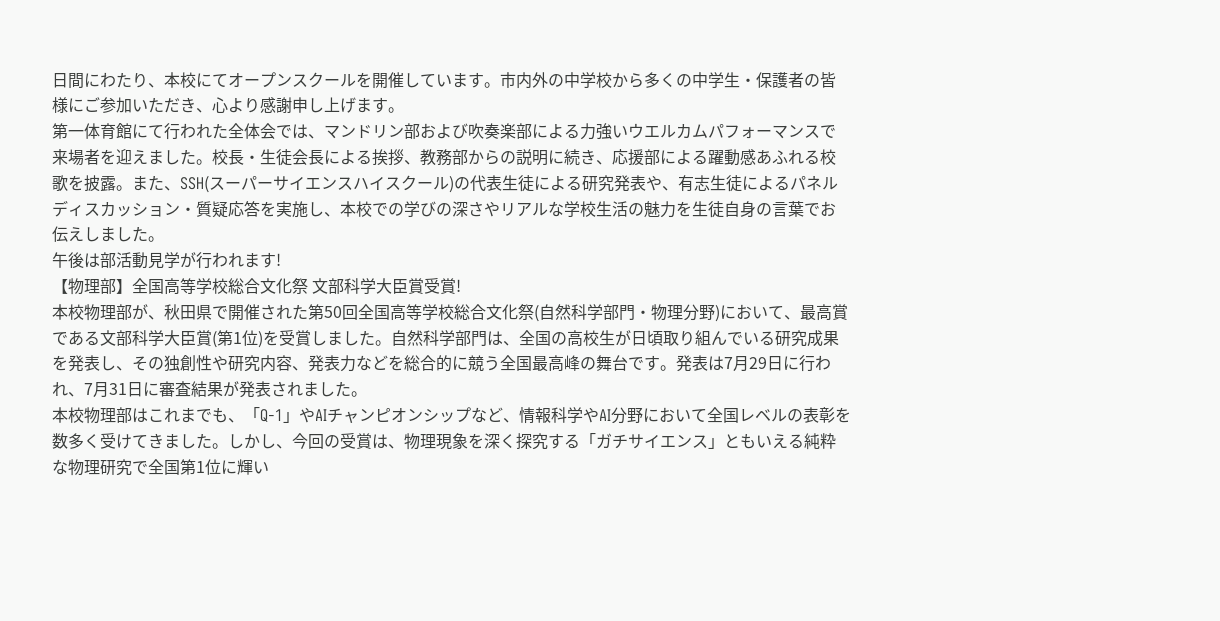日間にわたり、本校にてオープンスクールを開催しています。市内外の中学校から多くの中学生・保護者の皆様にご参加いただき、心より感謝申し上げます。
第一体育館にて行われた全体会では、マンドリン部および吹奏楽部による力強いウエルカムパフォーマンスで来場者を迎えました。校長・生徒会長による挨拶、教務部からの説明に続き、応援部による躍動感あふれる校歌を披露。また、SSH(スーパーサイエンスハイスクール)の代表生徒による研究発表や、有志生徒によるパネルディスカッション・質疑応答を実施し、本校での学びの深さやリアルな学校生活の魅力を生徒自身の言葉でお伝えしました。
午後は部活動見学が行われます!
【物理部】全国高等学校総合文化祭 文部科学大臣賞受賞!
本校物理部が、秋田県で開催された第50回全国高等学校総合文化祭(自然科学部門・物理分野)において、最高賞である文部科学大臣賞(第1位)を受賞しました。自然科学部門は、全国の高校生が日頃取り組んでいる研究成果を発表し、その独創性や研究内容、発表力などを総合的に競う全国最高峰の舞台です。発表は7月29日に行われ、7月31日に審査結果が発表されました。
本校物理部はこれまでも、「Q-1」やAIチャンピオンシップなど、情報科学やAI分野において全国レベルの表彰を数多く受けてきました。しかし、今回の受賞は、物理現象を深く探究する「ガチサイエンス」ともいえる純粋な物理研究で全国第1位に輝い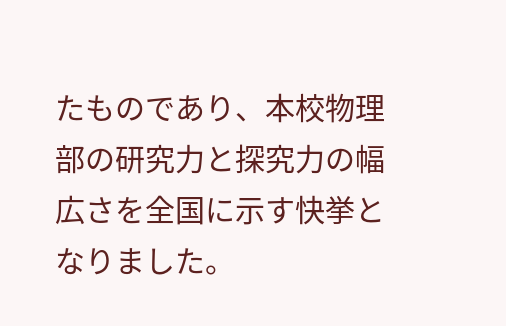たものであり、本校物理部の研究力と探究力の幅広さを全国に示す快挙となりました。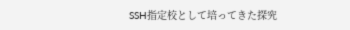SSH指定校として培ってきた探究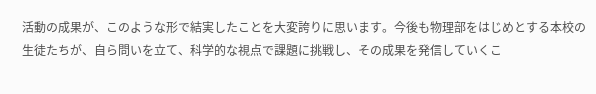活動の成果が、このような形で結実したことを大変誇りに思います。今後も物理部をはじめとする本校の生徒たちが、自ら問いを立て、科学的な視点で課題に挑戦し、その成果を発信していくこ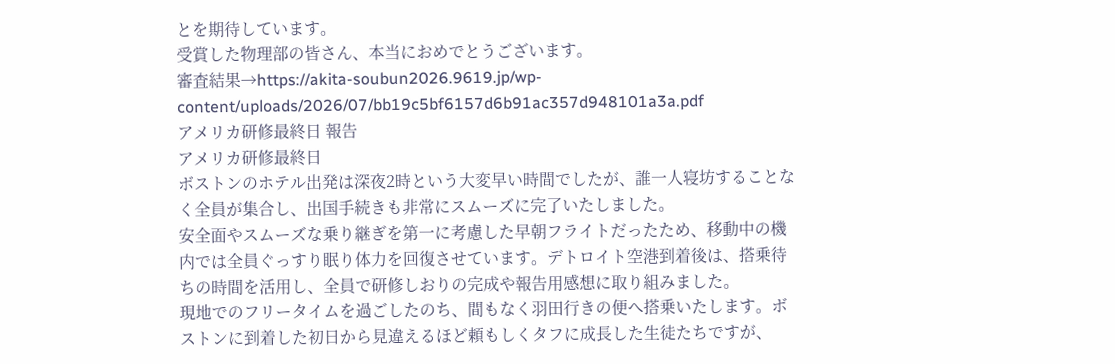とを期待しています。
受賞した物理部の皆さん、本当におめでとうございます。
審査結果→https://akita-soubun2026.9619.jp/wp-content/uploads/2026/07/bb19c5bf6157d6b91ac357d948101a3a.pdf
アメリカ研修最終日 報告
アメリカ研修最終日
ボストンのホテル出発は深夜2時という大変早い時間でしたが、誰一人寝坊することなく全員が集合し、出国手続きも非常にスムーズに完了いたしました。
安全面やスムーズな乗り継ぎを第一に考慮した早朝フライトだったため、移動中の機内では全員ぐっすり眠り体力を回復させています。デトロイト空港到着後は、搭乗待ちの時間を活用し、全員で研修しおりの完成や報告用感想に取り組みました。
現地でのフリータイムを過ごしたのち、間もなく羽田行きの便へ搭乗いたします。ボストンに到着した初日から見違えるほど頼もしくタフに成長した生徒たちですが、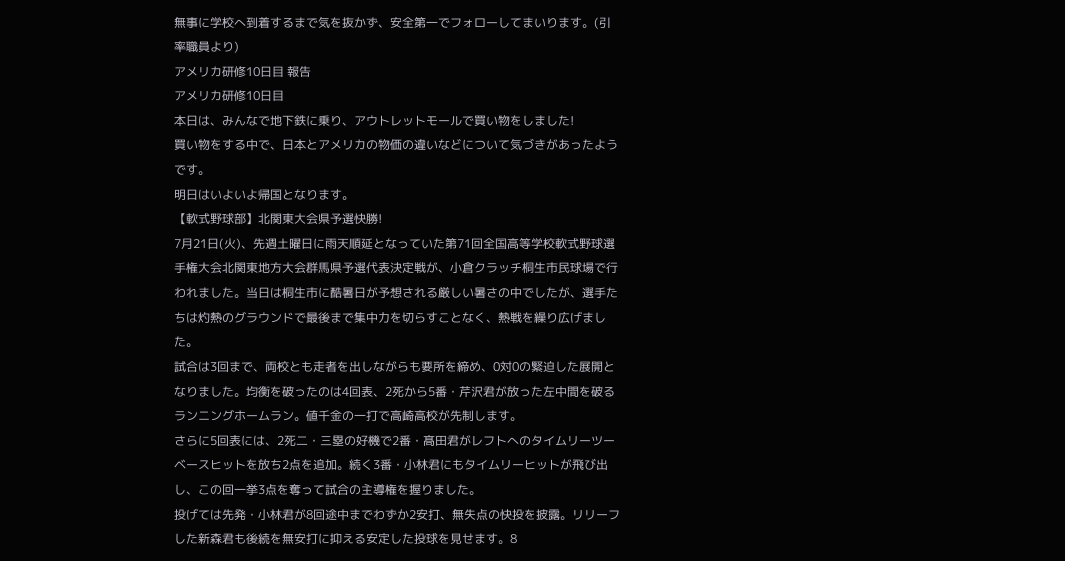無事に学校へ到着するまで気を抜かず、安全第一でフォローしてまいります。(引率職員より)
アメリカ研修10日目 報告
アメリカ研修10日目
本日は、みんなで地下鉄に乗り、アウトレットモールで買い物をしました!
買い物をする中で、日本とアメリカの物価の違いなどについて気づきがあったようです。
明日はいよいよ帰国となります。
【軟式野球部】北関東大会県予選快勝!
7月21日(火)、先週土曜日に雨天順延となっていた第71回全国高等学校軟式野球選手権大会北関東地方大会群馬県予選代表決定戦が、小倉クラッチ桐生市民球場で行われました。当日は桐生市に酷暑日が予想される厳しい暑さの中でしたが、選手たちは灼熱のグラウンドで最後まで集中力を切らすことなく、熱戦を繰り広げました。
試合は3回まで、両校とも走者を出しながらも要所を締め、0対0の緊迫した展開となりました。均衡を破ったのは4回表、2死から5番・芹沢君が放った左中間を破るランニングホームラン。値千金の一打で高崎高校が先制します。
さらに5回表には、2死二・三塁の好機で2番・髙田君がレフトへのタイムリーツーベースヒットを放ち2点を追加。続く3番・小林君にもタイムリーヒットが飛び出し、この回一挙3点を奪って試合の主導権を握りました。
投げては先発・小林君が8回途中までわずか2安打、無失点の快投を披露。リリーフした新森君も後続を無安打に抑える安定した投球を見せます。8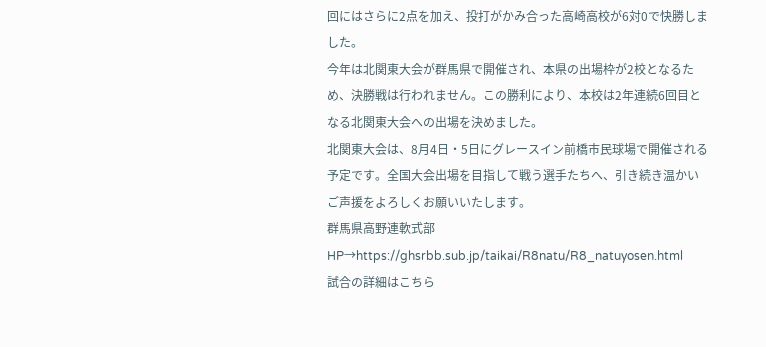回にはさらに2点を加え、投打がかみ合った高崎高校が6対0で快勝しました。
今年は北関東大会が群馬県で開催され、本県の出場枠が2校となるため、決勝戦は行われません。この勝利により、本校は2年連続6回目となる北関東大会への出場を決めました。
北関東大会は、8月4日・5日にグレースイン前橋市民球場で開催される予定です。全国大会出場を目指して戦う選手たちへ、引き続き温かいご声援をよろしくお願いいたします。
群馬県高野連軟式部HP→https://ghsrbb.sub.jp/taikai/R8natu/R8_natuyosen.html
試合の詳細はこちら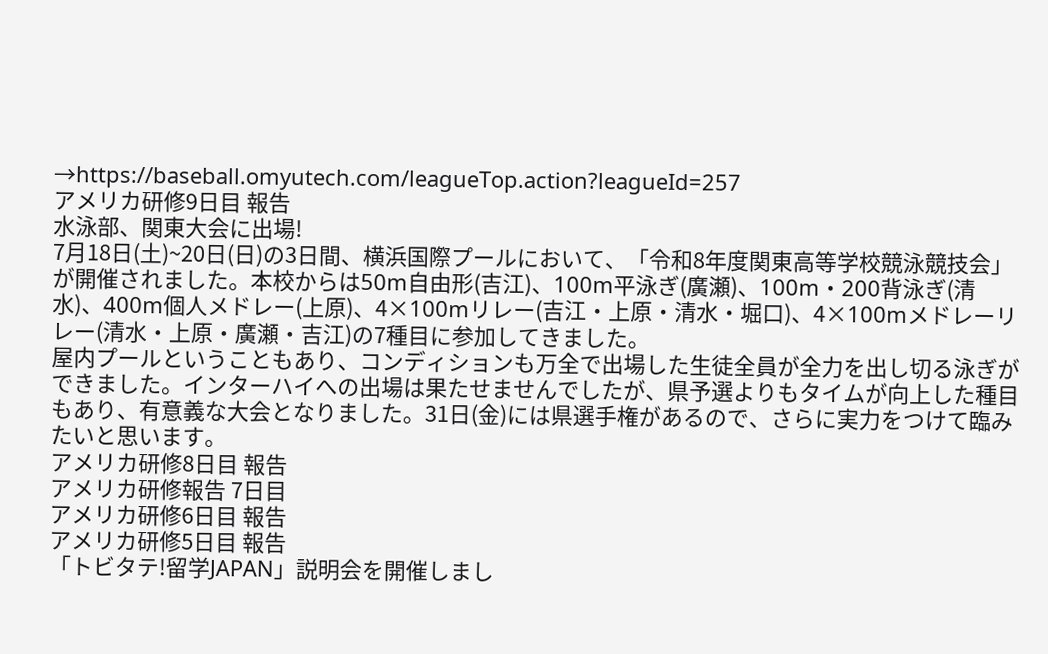→https://baseball.omyutech.com/leagueTop.action?leagueId=257
アメリカ研修9日目 報告
水泳部、関東大会に出場!
7月18日(土)~20日(日)の3日間、横浜国際プールにおいて、「令和8年度関東高等学校競泳競技会」が開催されました。本校からは50m自由形(吉江)、100m平泳ぎ(廣瀬)、100m・200背泳ぎ(清水)、400m個人メドレー(上原)、4×100mリレー(吉江・上原・清水・堀口)、4×100mメドレーリレー(清水・上原・廣瀬・吉江)の7種目に参加してきました。
屋内プールということもあり、コンディションも万全で出場した生徒全員が全力を出し切る泳ぎができました。インターハイへの出場は果たせませんでしたが、県予選よりもタイムが向上した種目もあり、有意義な大会となりました。31日(金)には県選手権があるので、さらに実力をつけて臨みたいと思います。
アメリカ研修8日目 報告
アメリカ研修報告 7日目
アメリカ研修6日目 報告
アメリカ研修5日目 報告
「トビタテ!留学JAPAN」説明会を開催しまし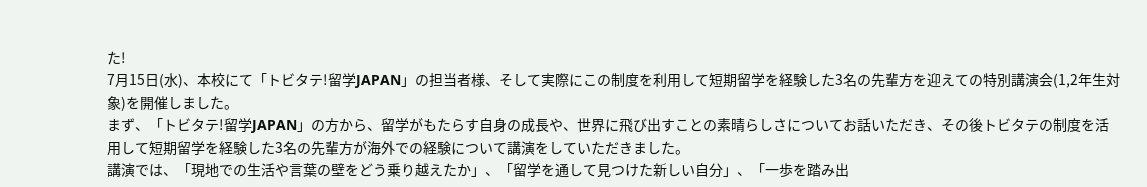た!
7月15日(水)、本校にて「トビタテ!留学JAPAN」の担当者様、そして実際にこの制度を利用して短期留学を経験した3名の先輩方を迎えての特別講演会(1,2年生対象)を開催しました。
まず、「トビタテ!留学JAPAN」の方から、留学がもたらす自身の成長や、世界に飛び出すことの素晴らしさについてお話いただき、その後トビタテの制度を活用して短期留学を経験した3名の先輩方が海外での経験について講演をしていただきました。
講演では、「現地での生活や言葉の壁をどう乗り越えたか」、「留学を通して見つけた新しい自分」、「一歩を踏み出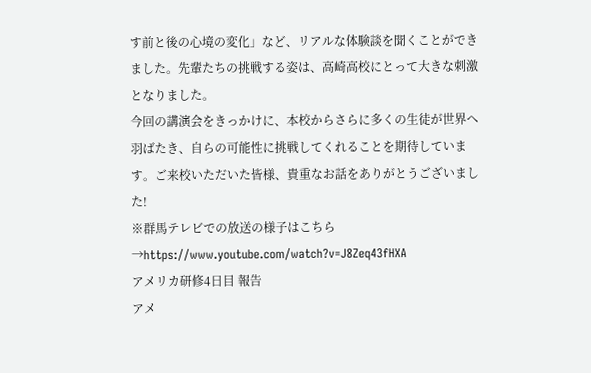す前と後の心境の変化」など、リアルな体験談を聞くことができました。先輩たちの挑戦する姿は、高崎高校にとって大きな刺激となりました。
今回の講演会をきっかけに、本校からさらに多くの生徒が世界へ羽ばたき、自らの可能性に挑戦してくれることを期待しています。ご来校いただいた皆様、貴重なお話をありがとうございました!
※群馬テレビでの放送の様子はこちら→https://www.youtube.com/watch?v=J8Zeq43fHXA
アメリカ研修4日目 報告
アメ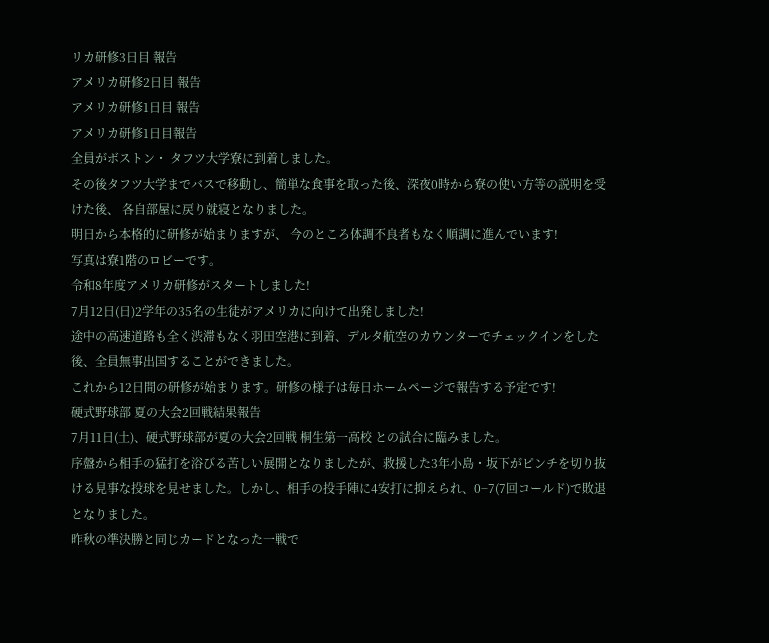リカ研修3日目 報告
アメリカ研修2日目 報告
アメリカ研修1日目 報告
アメリカ研修1日目報告
全員がボストン・ タフツ大学寮に到着しました。
その後タフツ大学までバスで移動し、簡単な食事を取った後、深夜0時から寮の使い方等の説明を受けた後、 各自部屋に戻り就寝となりました。
明日から本格的に研修が始まりますが、 今のところ体調不良者もなく順調に進んでいます!
写真は寮1階のロビーです。
令和8年度アメリカ研修がスタートしました!
7月12日(日)2学年の35名の生徒がアメリカに向けて出発しました!
途中の高速道路も全く渋滞もなく羽田空港に到着、デルタ航空のカウンターでチェックインをした後、全員無事出国することができました。
これから12日間の研修が始まります。研修の様子は毎日ホームページで報告する予定です!
硬式野球部 夏の大会2回戦結果報告
7月11日(土)、硬式野球部が夏の大会2回戦 桐生第一高校 との試合に臨みました。
序盤から相手の猛打を浴びる苦しい展開となりましたが、救援した3年小島・坂下がピンチを切り抜ける見事な投球を見せました。しかし、相手の投手陣に4安打に抑えられ、0−7(7回コールド)で敗退となりました。
昨秋の準決勝と同じカードとなった一戦で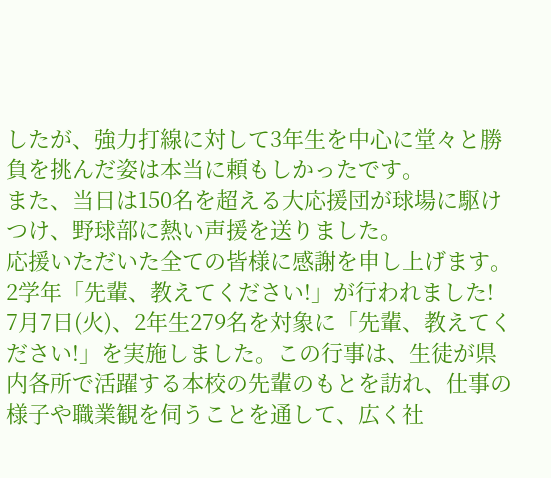したが、強力打線に対して3年生を中心に堂々と勝負を挑んだ姿は本当に頼もしかったです。
また、当日は150名を超える大応援団が球場に駆けつけ、野球部に熱い声援を送りました。
応援いただいた全ての皆様に感謝を申し上げます。
2学年「先輩、教えてください!」が行われました!
7月7日(火)、2年生279名を対象に「先輩、教えてください!」を実施しました。この行事は、生徒が県内各所で活躍する本校の先輩のもとを訪れ、仕事の様子や職業観を伺うことを通して、広く社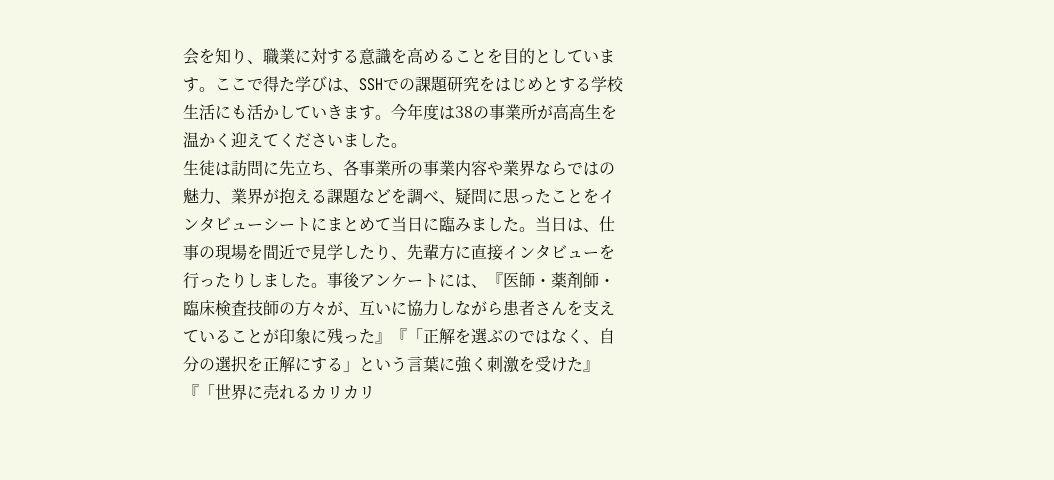会を知り、職業に対する意識を高めることを目的としています。ここで得た学びは、SSHでの課題研究をはじめとする学校生活にも活かしていきます。今年度は38の事業所が高高生を温かく迎えてくださいました。
生徒は訪問に先立ち、各事業所の事業内容や業界ならではの魅力、業界が抱える課題などを調べ、疑問に思ったことをインタビューシートにまとめて当日に臨みました。当日は、仕事の現場を間近で見学したり、先輩方に直接インタビューを行ったりしました。事後アンケートには、『医師・薬剤師・臨床検査技師の方々が、互いに協力しながら患者さんを支えていることが印象に残った』『「正解を選ぶのではなく、自分の選択を正解にする」という言葉に強く刺激を受けた』『「世界に売れるカリカリ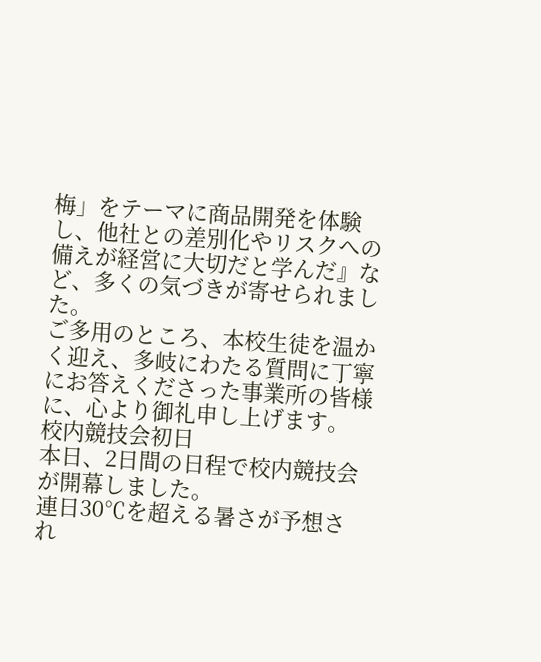梅」をテーマに商品開発を体験し、他社との差別化やリスクへの備えが経営に大切だと学んだ』など、多くの気づきが寄せられました。
ご多用のところ、本校生徒を温かく迎え、多岐にわたる質問に丁寧にお答えくださった事業所の皆様に、心より御礼申し上げます。
校内競技会初日
本日、2日間の日程で校内競技会が開幕しました。
連日30℃を超える暑さが予想され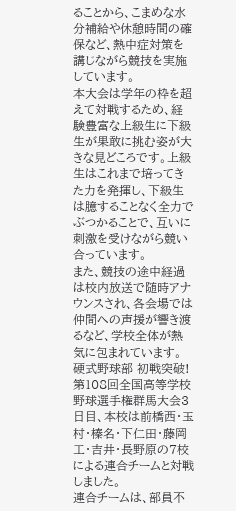ることから、こまめな水分補給や休憩時間の確保など、熱中症対策を講じながら競技を実施しています。
本大会は学年の枠を超えて対戦するため、経験豊富な上級生に下級生が果敢に挑む姿が大きな見どころです。上級生はこれまで培ってきた力を発揮し、下級生は臆することなく全力でぶつかることで、互いに刺激を受けながら競い合っています。
また、競技の途中経過は校内放送で随時アナウンスされ、各会場では仲間への声援が響き渡るなど、学校全体が熱気に包まれています。
硬式野球部 初戦突破!
第108回全国高等学校野球選手権群馬大会3日目、本校は前橋西・玉村・榛名・下仁田・藤岡工・吉井・長野原の7校による連合チームと対戦しました。
連合チームは、部員不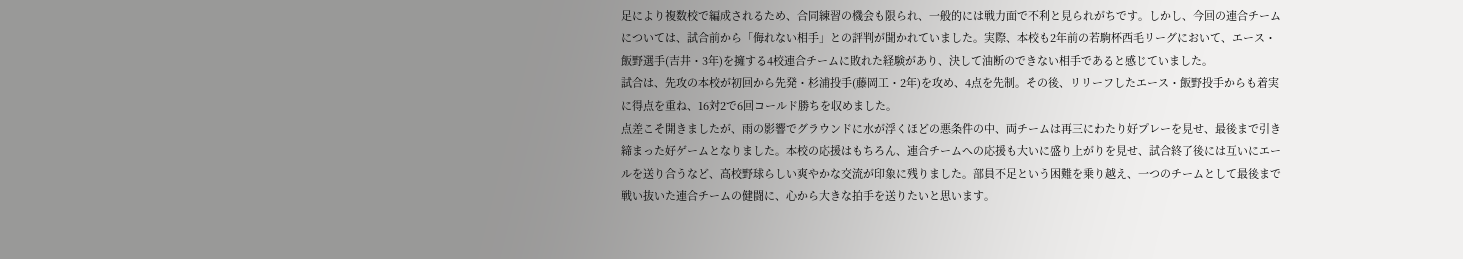足により複数校で編成されるため、合同練習の機会も限られ、一般的には戦力面で不利と見られがちです。しかし、今回の連合チームについては、試合前から「侮れない相手」との評判が聞かれていました。実際、本校も2年前の若駒杯西毛リーグにおいて、エース・飯野選手(吉井・3年)を擁する4校連合チームに敗れた経験があり、決して油断のできない相手であると感じていました。
試合は、先攻の本校が初回から先発・杉浦投手(藤岡工・2年)を攻め、4点を先制。その後、リリーフしたエース・飯野投手からも着実に得点を重ね、16対2で6回コールド勝ちを収めました。
点差こそ開きましたが、雨の影響でグラウンドに水が浮くほどの悪条件の中、両チームは再三にわたり好プレーを見せ、最後まで引き締まった好ゲームとなりました。本校の応援はもちろん、連合チームへの応援も大いに盛り上がりを見せ、試合終了後には互いにエールを送り合うなど、高校野球らしい爽やかな交流が印象に残りました。部員不足という困難を乗り越え、一つのチームとして最後まで戦い抜いた連合チームの健闘に、心から大きな拍手を送りたいと思います。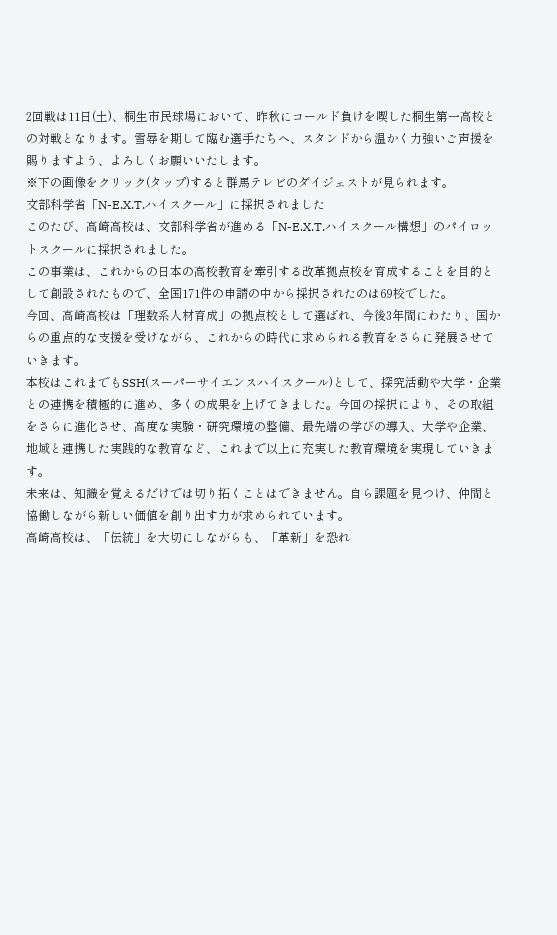2回戦は11日(土)、桐生市民球場において、昨秋にコールド負けを喫した桐生第一高校との対戦となります。雪辱を期して臨む選手たちへ、スタンドから温かく力強いご声援を賜りますよう、よろしくお願いいたします。
※下の画像をクリック(タップ)すると群馬テレビのダイジェストが見られます。
文部科学省「N-E.X.T.ハイスクール」に採択されました
このたび、高崎高校は、文部科学省が進める「N-E.X.T.ハイスクール構想」のパイロットスクールに採択されました。
この事業は、これからの日本の高校教育を牽引する改革拠点校を育成することを目的として創設されたもので、全国171件の申請の中から採択されたのは69校でした。
今回、高崎高校は「理数系人材育成」の拠点校として選ばれ、今後3年間にわたり、国からの重点的な支援を受けながら、これからの時代に求められる教育をさらに発展させていきます。
本校はこれまでもSSH(スーパーサイエンスハイスクール)として、探究活動や大学・企業との連携を積極的に進め、多くの成果を上げてきました。今回の採択により、その取組をさらに進化させ、高度な実験・研究環境の整備、最先端の学びの導入、大学や企業、地域と連携した実践的な教育など、これまで以上に充実した教育環境を実現していきます。
未来は、知識を覚えるだけでは切り拓くことはできません。自ら課題を見つけ、仲間と協働しながら新しい価値を創り出す力が求められています。
高崎高校は、「伝統」を大切にしながらも、「革新」を恐れ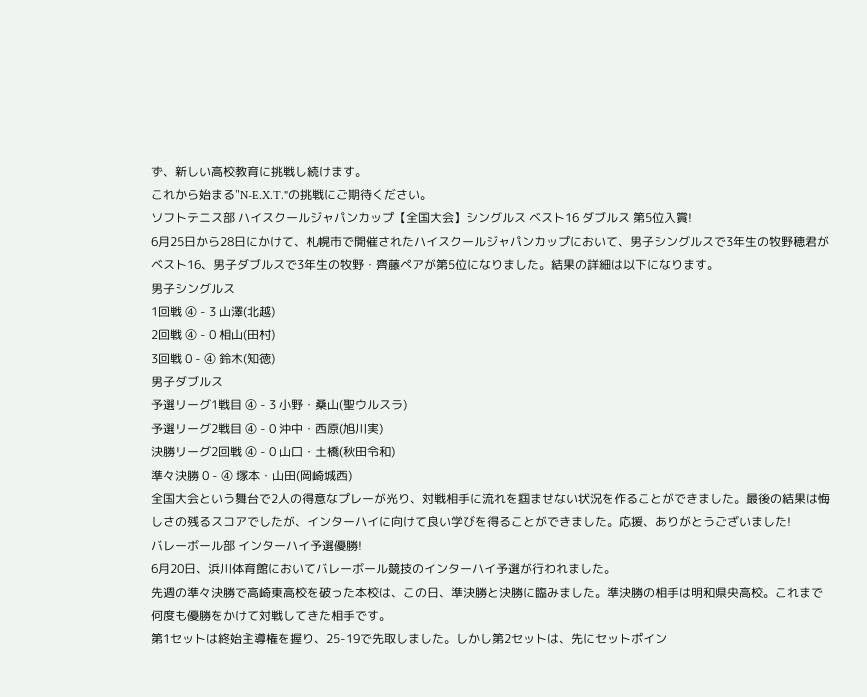ず、新しい高校教育に挑戦し続けます。
これから始まる"N-E.X.T."の挑戦にご期待ください。
ソフトテニス部 ハイスクールジャパンカップ【全国大会】シングルス ベスト16 ダブルス 第5位入賞!
6月25日から28日にかけて、札幌市で開催されたハイスクールジャパンカップにおいて、男子シングルスで3年生の牧野穂君がベスト16、男子ダブルスで3年生の牧野・齊藤ペアが第5位になりました。結果の詳細は以下になります。
男子シングルス
1回戦 ④ - 3 山澤(北越)
2回戦 ④ - 0 相山(田村)
3回戦 0 - ④ 鈴木(知徳)
男子ダブルス
予選リーグ1戦目 ④ - 3 小野・桑山(聖ウルスラ)
予選リーグ2戦目 ④ - 0 沖中・西原(旭川実)
決勝リーグ2回戦 ④ - 0 山口・土橋(秋田令和)
準々決勝 0 - ④ 塚本・山田(岡崎城西)
全国大会という舞台で2人の得意なプレーが光り、対戦相手に流れを掴ませない状況を作ることができました。最後の結果は悔しさの残るスコアでしたが、インターハイに向けて良い学びを得ることができました。応援、ありがとうございました!
バレーボール部 インターハイ予選優勝!
6月20日、浜川体育館においてバレーボール競技のインターハイ予選が行われました。
先週の準々決勝で高崎東高校を破った本校は、この日、準決勝と決勝に臨みました。準決勝の相手は明和県央高校。これまで何度も優勝をかけて対戦してきた相手です。
第1セットは終始主導権を握り、25-19で先取しました。しかし第2セットは、先にセットポイン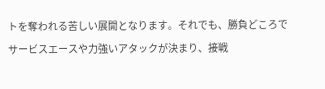トを奪われる苦しい展開となります。それでも、勝負どころでサービスエースや力強いアタックが決まり、接戦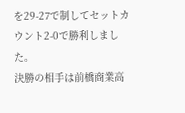を29-27で制してセットカウント2-0で勝利しました。
決勝の相手は前橋商業高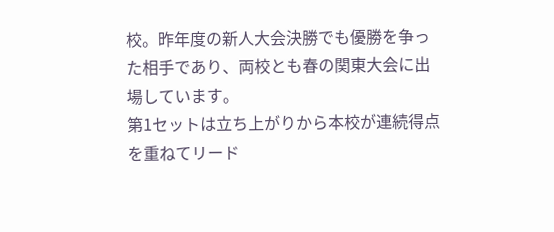校。昨年度の新人大会決勝でも優勝を争った相手であり、両校とも春の関東大会に出場しています。
第1セットは立ち上がりから本校が連続得点を重ねてリード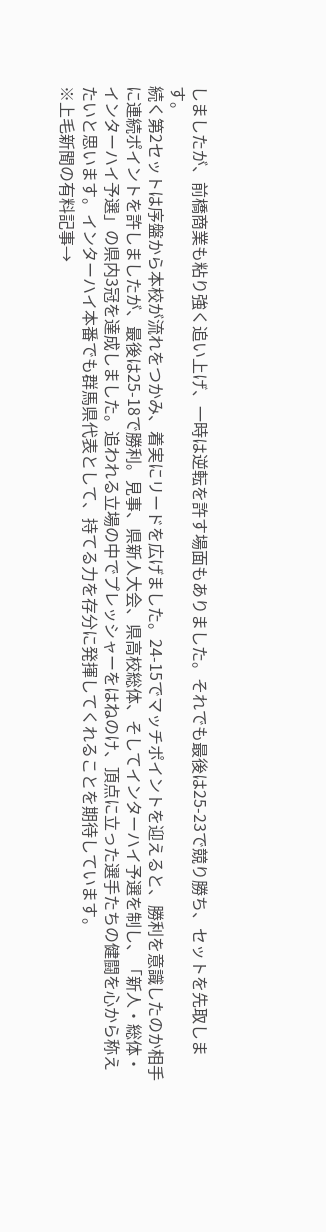しましたが、前橋商業も粘り強く追い上げ、一時は逆転を許す場面もありました。それでも最後は25-23で競り勝ち、セットを先取します。
続く第2セットは序盤から本校が流れをつかみ、着実にリードを広げました。24-15でマッチポイントを迎えると、勝利を意識したのか相手に連続ポイントを許しましたが、最後は25-18で勝利。見事、県新人大会、県高校総体、そしてインターハイ予選を制し、「新人・総体・インターハイ予選」の県内3冠を達成しました。追われる立場の中でプレッシャーをはねのけ、頂点に立った選手たちの健闘を心から称えたいと思います。インターハイ本番でも群馬県代表として、持てる力を存分に発揮してくれることを期待しています。
※上毛新聞の有料記事→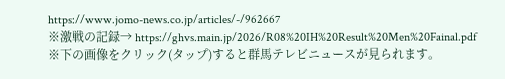https://www.jomo-news.co.jp/articles/-/962667
※激戦の記録→ https://ghvs.main.jp/2026/R08%20IH%20Result%20Men%20Fainal.pdf
※下の画像をクリック(タップ)すると群馬テレビニュースが見られます。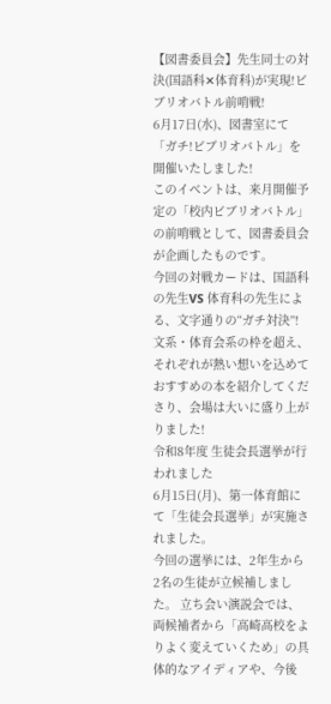【図書委員会】先生同士の対決(国語科✕体育科)が実現!ビブリオバトル前哨戦!
6月17日(水)、図書室にて「ガチ!ビブリオバトル」を開催いたしました!
このイベントは、来月開催予定の「校内ビブリオバトル」の前哨戦として、図書委員会が企画したものです。
今回の対戦カードは、国語科の先生VS 体育科の先生による、文字通りの“ガチ対決”!
文系・体育会系の枠を超え、それぞれが熱い想いを込めておすすめの本を紹介してくださり、会場は大いに盛り上がりました!
令和8年度 生徒会長選挙が行われました
6月15日(月)、第一体育館にて「生徒会長選挙」が実施されました。
今回の選挙には、2年生から2名の生徒が立候補しました。 立ち会い演説会では、両候補者から「高崎高校をよりよく変えていくため」の具体的なアイディアや、今後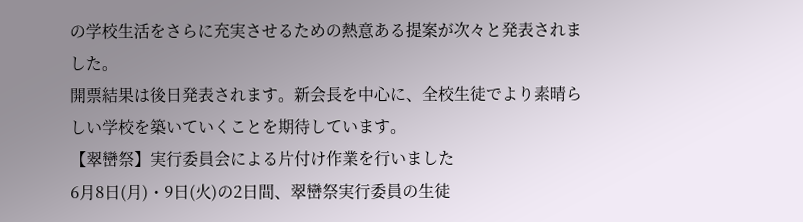の学校生活をさらに充実させるための熱意ある提案が次々と発表されました。
開票結果は後日発表されます。新会長を中心に、全校生徒でより素晴らしい学校を築いていくことを期待しています。
【翠巒祭】実行委員会による片付け作業を行いました
6月8日(月)・9日(火)の2日間、翠巒祭実行委員の生徒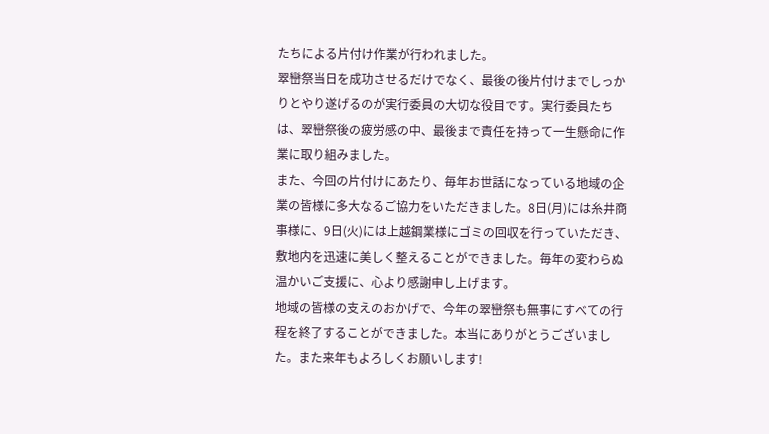たちによる片付け作業が行われました。
翠巒祭当日を成功させるだけでなく、最後の後片付けまでしっかりとやり遂げるのが実行委員の大切な役目です。実行委員たちは、翠巒祭後の疲労感の中、最後まで責任を持って一生懸命に作業に取り組みました。
また、今回の片付けにあたり、毎年お世話になっている地域の企業の皆様に多大なるご協力をいただきました。8日(月)には糸井商事様に、9日(火)には上越鋼業様にゴミの回収を行っていただき、敷地内を迅速に美しく整えることができました。毎年の変わらぬ温かいご支援に、心より感謝申し上げます。
地域の皆様の支えのおかげで、今年の翠巒祭も無事にすべての行程を終了することができました。本当にありがとうございました。また来年もよろしくお願いします!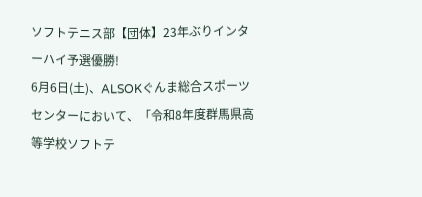ソフトテニス部【団体】23年ぶりインターハイ予選優勝!
6月6日(土)、ALSOKぐんま総合スポーツセンターにおいて、「令和8年度群馬県高等学校ソフトテ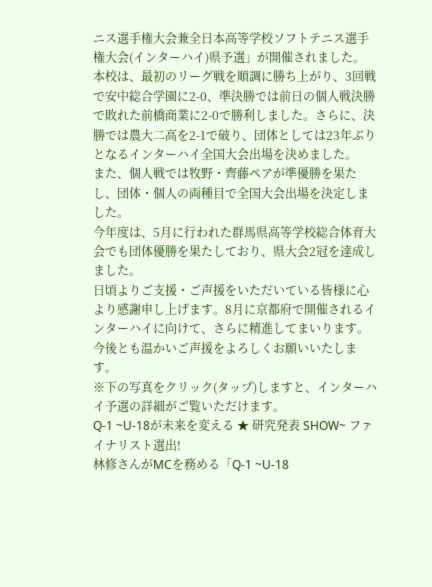ニス選手権大会兼全日本高等学校ソフトテニス選手権大会(インターハイ)県予選」が開催されました。
本校は、最初のリーグ戦を順調に勝ち上がり、3回戦で安中総合学園に2-0、準決勝では前日の個人戦決勝で敗れた前橋商業に2-0で勝利しました。さらに、決勝では農大二高を2-1で破り、団体としては23年ぶりとなるインターハイ全国大会出場を決めました。
また、個人戦では牧野・齊藤ペアが準優勝を果たし、団体・個人の両種目で全国大会出場を決定しました。
今年度は、5月に行われた群馬県高等学校総合体育大会でも団体優勝を果たしており、県大会2冠を達成しました。
日頃よりご支援・ご声援をいただいている皆様に心より感謝申し上げます。8月に京都府で開催されるインターハイに向けて、さらに精進してまいります。今後とも温かいご声援をよろしくお願いいたします。
※下の写真をクリック(タップ)しますと、インターハイ予選の詳細がご覧いただけます。
Q-1 ~U-18が未来を変える ★ 研究発表 SHOW~ ファイナリスト選出!
林修さんがMCを務める「Q-1 ~U-18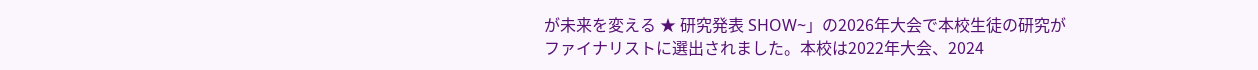が未来を変える ★ 研究発表 SHOW~」の2026年大会で本校生徒の研究がファイナリストに選出されました。本校は2022年大会、2024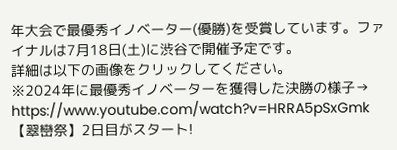年大会で最優秀イノベーター(優勝)を受賞しています。ファイナルは7月18日(土)に渋谷で開催予定です。
詳細は以下の画像をクリックしてください。
※2024年に最優秀イノベーターを獲得した決勝の様子→ https://www.youtube.com/watch?v=HRRA5pSxGmk
【翠巒祭】2日目がスタート!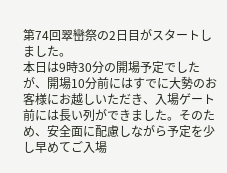第74回翠巒祭の2日目がスタートしました。
本日は9時30分の開場予定でしたが、開場10分前にはすでに大勢のお客様にお越しいただき、入場ゲート前には長い列ができました。そのため、安全面に配慮しながら予定を少し早めてご入場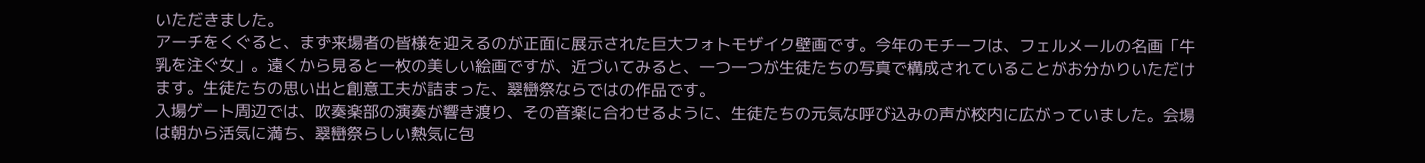いただきました。
アーチをくぐると、まず来場者の皆様を迎えるのが正面に展示された巨大フォトモザイク壁画です。今年のモチーフは、フェルメールの名画「牛乳を注ぐ女」。遠くから見ると一枚の美しい絵画ですが、近づいてみると、一つ一つが生徒たちの写真で構成されていることがお分かりいただけます。生徒たちの思い出と創意工夫が詰まった、翠巒祭ならではの作品です。
入場ゲート周辺では、吹奏楽部の演奏が響き渡り、その音楽に合わせるように、生徒たちの元気な呼び込みの声が校内に広がっていました。会場は朝から活気に満ち、翠巒祭らしい熱気に包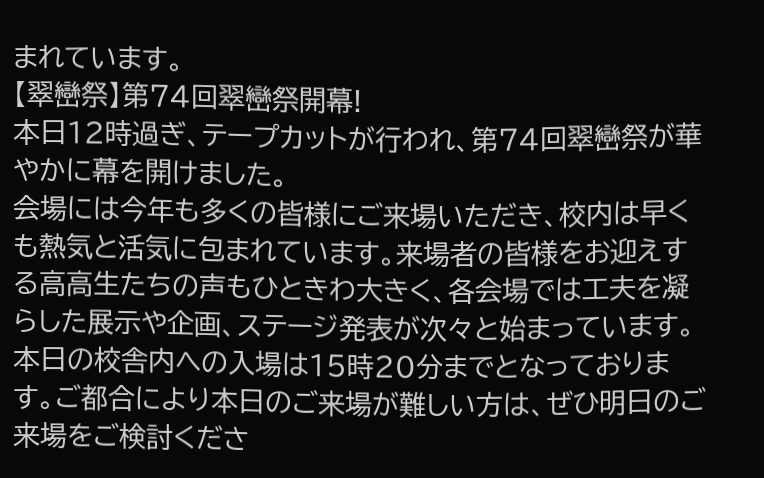まれています。
【翠巒祭】第74回翠巒祭開幕!
本日12時過ぎ、テープカットが行われ、第74回翠巒祭が華やかに幕を開けました。
会場には今年も多くの皆様にご来場いただき、校内は早くも熱気と活気に包まれています。来場者の皆様をお迎えする高高生たちの声もひときわ大きく、各会場では工夫を凝らした展示や企画、ステージ発表が次々と始まっています。
本日の校舎内への入場は15時20分までとなっております。ご都合により本日のご来場が難しい方は、ぜひ明日のご来場をご検討くださ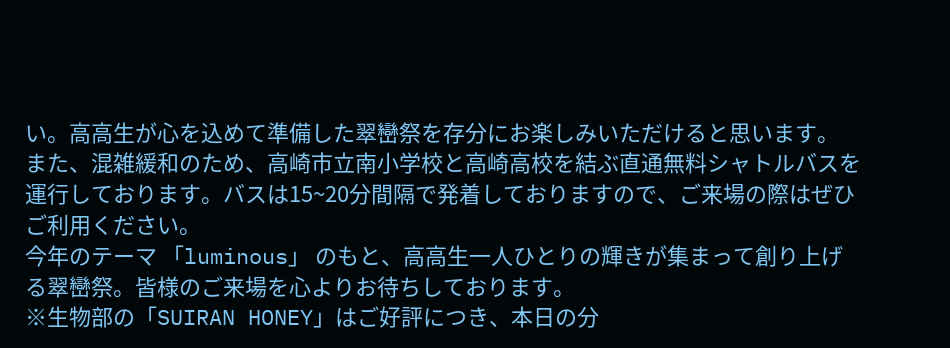い。高高生が心を込めて準備した翠巒祭を存分にお楽しみいただけると思います。
また、混雑緩和のため、高崎市立南小学校と高崎高校を結ぶ直通無料シャトルバスを運行しております。バスは15~20分間隔で発着しておりますので、ご来場の際はぜひご利用ください。
今年のテーマ 「luminous」 のもと、高高生一人ひとりの輝きが集まって創り上げる翠巒祭。皆様のご来場を心よりお待ちしております。
※生物部の「SUIRAN HONEY」はご好評につき、本日の分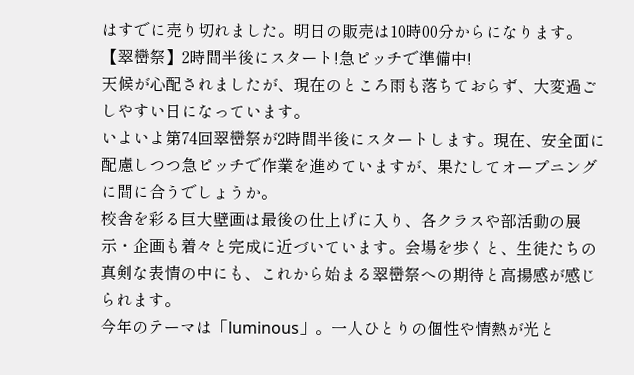はすでに売り切れました。明日の販売は10時00分からになります。
【翠巒祭】2時間半後にスタート!急ピッチで準備中!
天候が心配されましたが、現在のところ雨も落ちておらず、大変過ごしやすい日になっています。
いよいよ第74回翠巒祭が2時間半後にスタートします。現在、安全面に配慮しつつ急ピッチで作業を進めていますが、果たしてオープニングに間に合うでしょうか。
校舎を彩る巨大壁画は最後の仕上げに入り、各クラスや部活動の展示・企画も着々と完成に近づいています。会場を歩くと、生徒たちの真剣な表情の中にも、これから始まる翠巒祭への期待と高揚感が感じられます。
今年のテーマは「luminous」。一人ひとりの個性や情熱が光と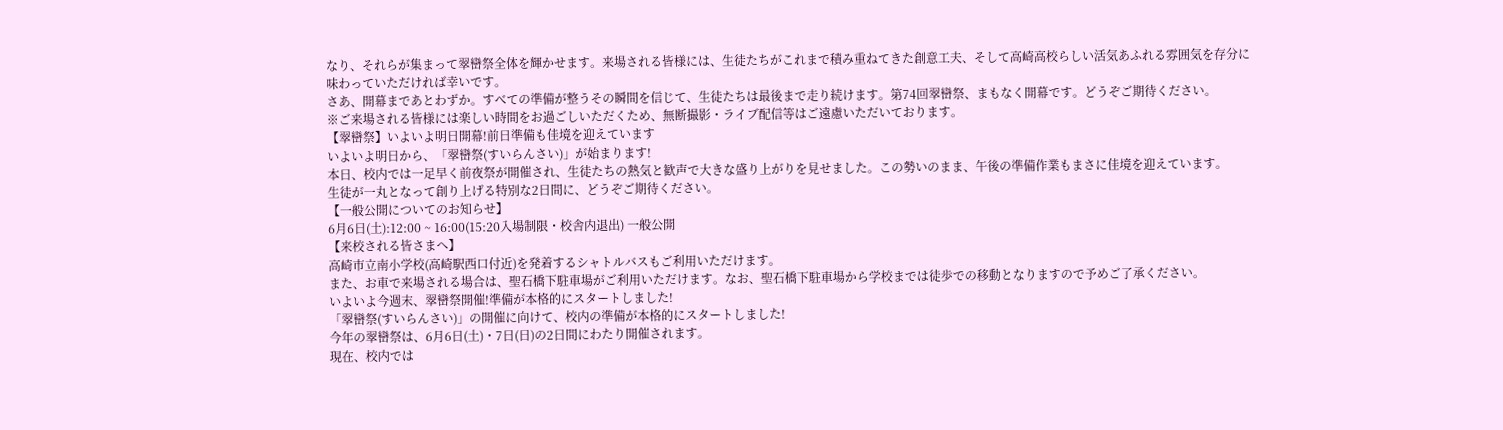なり、それらが集まって翠巒祭全体を輝かせます。来場される皆様には、生徒たちがこれまで積み重ねてきた創意工夫、そして高崎高校らしい活気あふれる雰囲気を存分に味わっていただければ幸いです。
さあ、開幕まであとわずか。すべての準備が整うその瞬間を信じて、生徒たちは最後まで走り続けます。第74回翠巒祭、まもなく開幕です。どうぞご期待ください。
※ご来場される皆様には楽しい時間をお過ごしいただくため、無断撮影・ライブ配信等はご遠慮いただいております。
【翠巒祭】いよいよ明日開幕!前日準備も佳境を迎えています
いよいよ明日から、「翠巒祭(すいらんさい)」が始まります!
本日、校内では一足早く前夜祭が開催され、生徒たちの熱気と歓声で大きな盛り上がりを見せました。この勢いのまま、午後の準備作業もまさに佳境を迎えています。
生徒が一丸となって創り上げる特別な2日間に、どうぞご期待ください。
【一般公開についてのお知らせ】
6月6日(土):12:00 ~ 16:00(15:20入場制限・校舎内退出) 一般公開
【来校される皆さまへ】
高崎市立南小学校(高崎駅西口付近)を発着するシャトルバスもご利用いただけます。
また、お車で来場される場合は、聖石橋下駐車場がご利用いただけます。なお、聖石橋下駐車場から学校までは徒歩での移動となりますので予めご了承ください。
いよいよ今週末、翠巒祭開催!準備が本格的にスタートしました!
「翠巒祭(すいらんさい)」の開催に向けて、校内の準備が本格的にスタートしました!
今年の翠巒祭は、6月6日(土)・7日(日)の2日間にわたり開催されます。
現在、校内では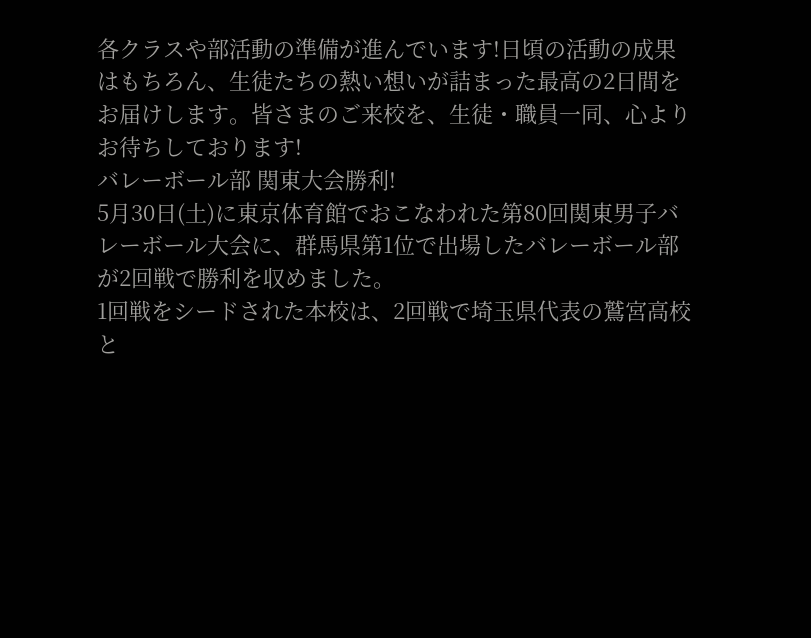各クラスや部活動の準備が進んでいます!日頃の活動の成果はもちろん、生徒たちの熱い想いが詰まった最高の2日間をお届けします。皆さまのご来校を、生徒・職員一同、心よりお待ちしております!
バレーボール部 関東大会勝利!
5月30日(土)に東京体育館でおこなわれた第80回関東男子バレーボール大会に、群馬県第1位で出場したバレーボール部が2回戦で勝利を収めました。
1回戦をシードされた本校は、2回戦で埼玉県代表の鷲宮高校と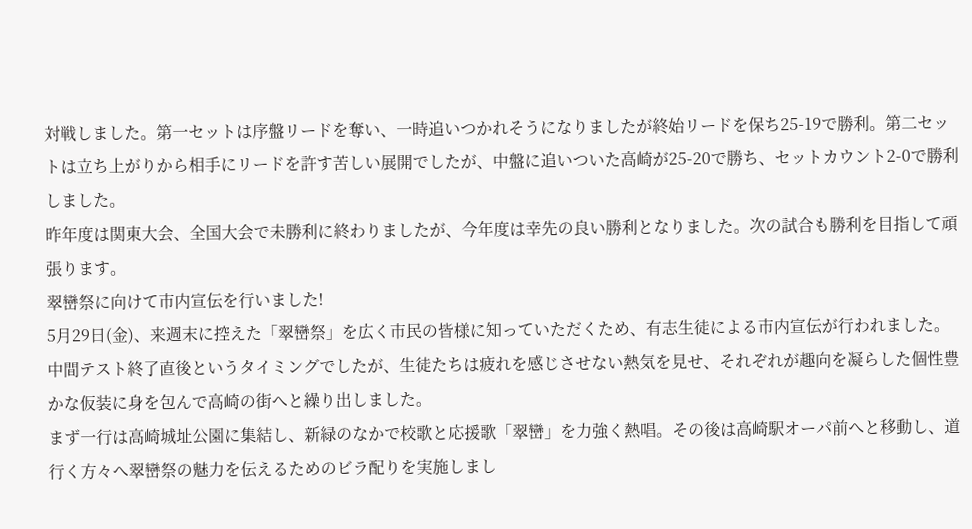対戦しました。第一セットは序盤リードを奪い、一時追いつかれそうになりましたが終始リードを保ち25-19で勝利。第二セットは立ち上がりから相手にリードを許す苦しい展開でしたが、中盤に追いついた高崎が25-20で勝ち、セットカウント2-0で勝利しました。
昨年度は関東大会、全国大会で未勝利に終わりましたが、今年度は幸先の良い勝利となりました。次の試合も勝利を目指して頑張ります。
翠巒祭に向けて市内宣伝を行いました!
5月29日(金)、来週末に控えた「翠巒祭」を広く市民の皆様に知っていただくため、有志生徒による市内宣伝が行われました。
中間テスト終了直後というタイミングでしたが、生徒たちは疲れを感じさせない熱気を見せ、それぞれが趣向を凝らした個性豊かな仮装に身を包んで高崎の街へと繰り出しました。
まず一行は高崎城址公園に集結し、新緑のなかで校歌と応援歌「翠巒」を力強く熱唱。その後は高崎駅オーパ前へと移動し、道行く方々へ翠巒祭の魅力を伝えるためのビラ配りを実施しまし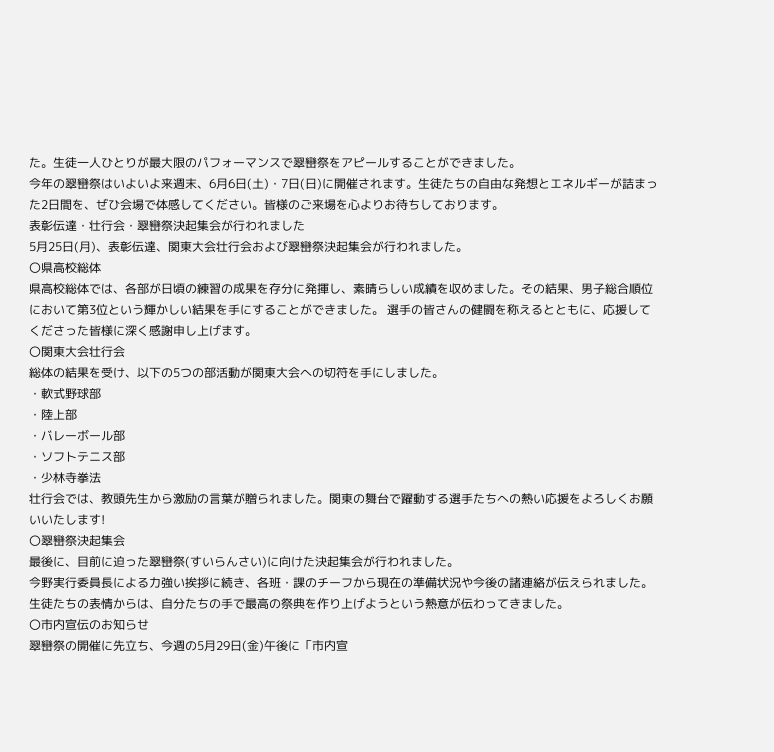た。生徒一人ひとりが最大限のパフォーマンスで翠巒祭をアピールすることができました。
今年の翠巒祭はいよいよ来週末、6月6日(土)・7日(日)に開催されます。生徒たちの自由な発想とエネルギーが詰まった2日間を、ぜひ会場で体感してください。皆様のご来場を心よりお待ちしております。
表彰伝達・壮行会・翠巒祭決起集会が行われました
5月25日(月)、表彰伝達、関東大会壮行会および翠巒祭決起集会が行われました。
〇県高校総体
県高校総体では、各部が日頃の練習の成果を存分に発揮し、素晴らしい成績を収めました。その結果、男子総合順位において第3位という輝かしい結果を手にすることができました。 選手の皆さんの健闘を称えるとともに、応援してくださった皆様に深く感謝申し上げます。
〇関東大会壮行会
総体の結果を受け、以下の5つの部活動が関東大会への切符を手にしました。
・軟式野球部
・陸上部
・バレーボール部
・ソフトテニス部
・少林寺拳法
壮行会では、教頭先生から激励の言葉が贈られました。関東の舞台で躍動する選手たちへの熱い応援をよろしくお願いいたします!
〇翠巒祭決起集会
最後に、目前に迫った翠巒祭(すいらんさい)に向けた決起集会が行われました。
今野実行委員長による力強い挨拶に続き、各班・課のチーフから現在の準備状況や今後の諸連絡が伝えられました。生徒たちの表情からは、自分たちの手で最高の祭典を作り上げようという熱意が伝わってきました。
〇市内宣伝のお知らせ
翠巒祭の開催に先立ち、今週の5月29日(金)午後に「市内宣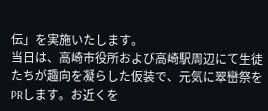伝」を実施いたします。
当日は、高崎市役所および高崎駅周辺にて生徒たちが趣向を凝らした仮装で、元気に翠巒祭をPRします。お近くを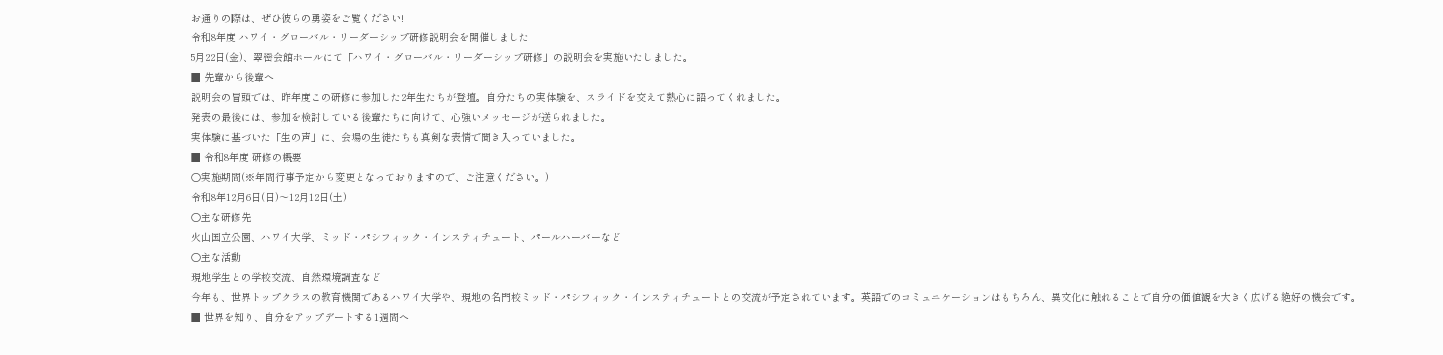お通りの際は、ぜひ彼らの勇姿をご覧ください!
令和8年度 ハワイ・グローバル・リーダーシップ研修説明会を開催しました
5月22日(金)、翠巒会館ホールにて「ハワイ・グローバル・リーダーシップ研修」の説明会を実施いたしました。
■ 先輩から後輩へ
説明会の冒頭では、昨年度この研修に参加した2年生たちが登壇。自分たちの実体験を、スライドを交えて熱心に語ってくれました。
発表の最後には、参加を検討している後輩たちに向けて、心強いメッセージが送られました。
実体験に基づいた「生の声」に、会場の生徒たちも真剣な表情で聞き入っていました。
■ 令和8年度 研修の概要
○実施期間(※年間行事予定から変更となっておりますので、ご注意ください。)
令和8年12月6日(日)〜12月12日(土)
○主な研修先
火山国立公園、ハワイ大学、ミッド・パシフィック・インスティチュート、パールハーバーなど
○主な活動
現地学生との学校交流、自然環境調査など
今年も、世界トップクラスの教育機関であるハワイ大学や、現地の名門校ミッド・パシフィック・インスティチュートとの交流が予定されています。英語でのコミュニケーションはもちろん、異文化に触れることで自分の価値観を大きく広げる絶好の機会です。
■ 世界を知り、自分をアップデートする1週間へ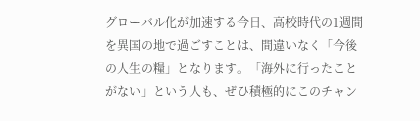グローバル化が加速する今日、高校時代の1週間を異国の地で過ごすことは、間違いなく「今後の人生の糧」となります。「海外に行ったことがない」という人も、ぜひ積極的にこのチャン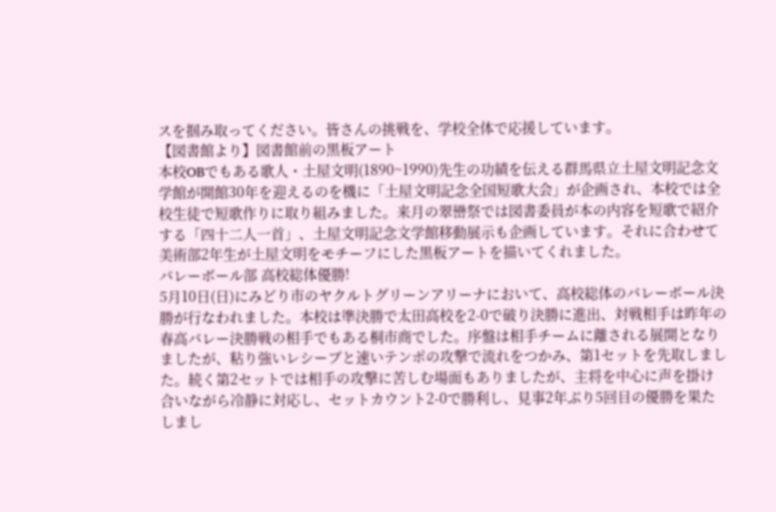スを掴み取ってください。皆さんの挑戦を、学校全体で応援しています。
【図書館より】図書館前の黒板アート
本校OBでもある歌人・土屋文明(1890~1990)先生の功績を伝える群馬県立土屋文明記念文学館が開館30年を迎えるのを機に「土屋文明記念全国短歌大会」が企画され、本校では全校生徒で短歌作りに取り組みました。来月の翠巒祭では図書委員が本の内容を短歌で紹介する「四十二人一首」、土屋文明記念文学館移動展示も企画しています。それに合わせて美術部2年生が土屋文明をモチーフにした黒板アートを描いてくれました。
バレーボール部 高校総体優勝!
5月10日(日)にみどり市のヤクルトグリーンアリーナにおいて、高校総体のバレーボール決勝が行なわれました。本校は準決勝で太田高校を2-0で破り決勝に進出、対戦相手は昨年の春高バレー決勝戦の相手でもある桐市商でした。序盤は相手チームに離される展開となりましたが、粘り強いレシーブと速いテンポの攻撃で流れをつかみ、第1セットを先取しました。続く第2セットでは相手の攻撃に苦しむ場面もありましたが、主将を中心に声を掛け合いながら冷静に対応し、セットカウント2-0で勝利し、見事2年ぶり5回目の優勝を果たしまし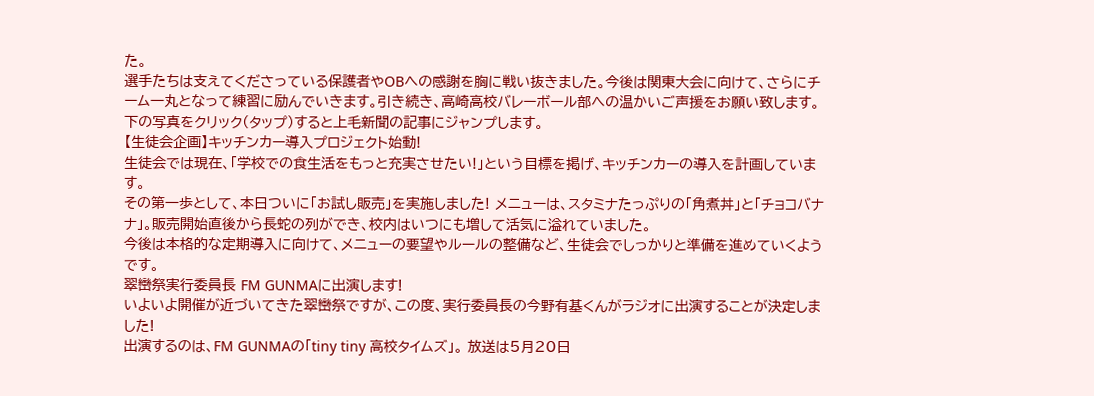た。
選手たちは支えてくださっている保護者やOBへの感謝を胸に戦い抜きました。今後は関東大会に向けて、さらにチーム一丸となって練習に励んでいきます。引き続き、高崎高校バレーボール部への温かいご声援をお願い致します。
下の写真をクリック(タップ)すると上毛新聞の記事にジャンプします。
【生徒会企画】キッチンカー導入プロジェクト始動!
生徒会では現在、「学校での食生活をもっと充実させたい!」という目標を掲げ、キッチンカーの導入を計画しています。
その第一歩として、本日ついに「お試し販売」を実施しました! メニューは、スタミナたっぷりの「角煮丼」と「チョコバナナ」。販売開始直後から長蛇の列ができ、校内はいつにも増して活気に溢れていました。
今後は本格的な定期導入に向けて、メニューの要望やルールの整備など、生徒会でしっかりと準備を進めていくようです。
翠巒祭実行委員長 FM GUNMAに出演します!
いよいよ開催が近づいてきた翠巒祭ですが、この度、実行委員長の今野有基くんがラジオに出演することが決定しました!
出演するのは、FM GUNMAの「tiny tiny 高校タイムズ」。 放送は5月20日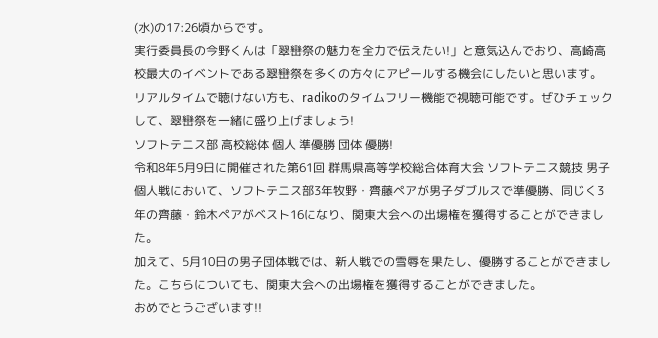(水)の17:26頃からです。
実行委員長の今野くんは「翠巒祭の魅力を全力で伝えたい!」と意気込んでおり、高崎高校最大のイベントである翠巒祭を多くの方々にアピールする機会にしたいと思います。
リアルタイムで聴けない方も、radikoのタイムフリー機能で視聴可能です。ぜひチェックして、翠巒祭を一緒に盛り上げましょう!
ソフトテニス部 高校総体 個人 準優勝 団体 優勝!
令和8年5月9日に開催された第61回 群馬県高等学校総合体育大会 ソフトテニス競技 男子個人戦において、ソフトテニス部3年牧野・齊藤ペアが男子ダブルスで準優勝、同じく3年の齊藤・鈴木ペアがベスト16になり、関東大会への出場権を獲得することができました。
加えて、5月10日の男子団体戦では、新人戦での雪辱を果たし、優勝することができました。こちらについても、関東大会への出場権を獲得することができました。
おめでとうございます!!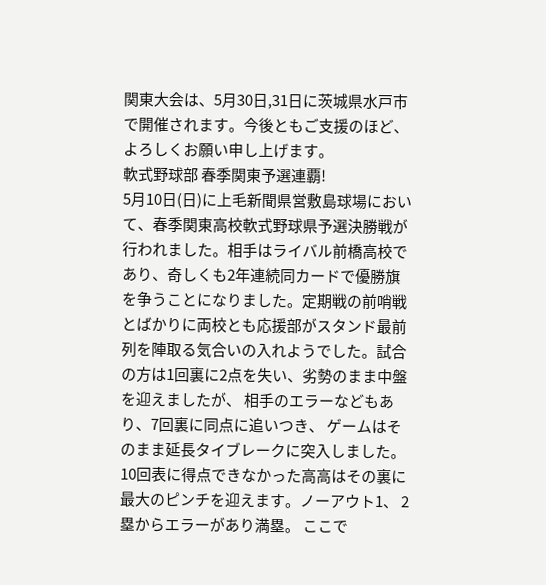関東大会は、5月30日,31日に茨城県水戸市で開催されます。今後ともご支援のほど、よろしくお願い申し上げます。
軟式野球部 春季関東予選連覇!
5月10日(日)に上毛新聞県営敷島球場において、春季関東高校軟式野球県予選決勝戦が行われました。相手はライバル前橋高校であり、奇しくも2年連続同カードで優勝旗を争うことになりました。定期戦の前哨戦とばかりに両校とも応援部がスタンド最前列を陣取る気合いの入れようでした。試合の方は1回裏に2点を失い、劣勢のまま中盤を迎えましたが、 相手のエラーなどもあり、7回裏に同点に追いつき、 ゲームはそのまま延長タイブレークに突入しました。 10回表に得点できなかった高高はその裏に最大のピンチを迎えます。ノーアウト1、 2塁からエラーがあり満塁。 ここで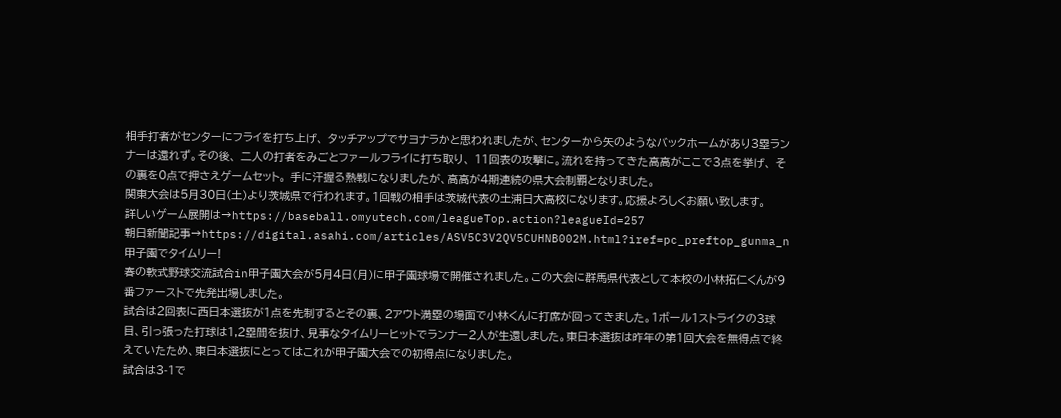相手打者がセンターにフライを打ち上げ、 タッチアップでサヨナラかと思われましたが、センターから矢のようなバックホームがあり3塁ランナーは還れず。その後、 二人の打者をみごとファールフライに打ち取り、 11回表の攻撃に。流れを持ってきた高高がここで3点を挙げ、 その裏を0点で押さえゲームセット。 手に汗握る熱戦になりましたが、高高が4期連続の県大会制覇となりました。
関東大会は5月30日(土)より茨城県で行われます。1回戦の相手は茨城代表の土浦日大高校になります。応援よろしくお願い致します。
詳しいゲーム展開は→https://baseball.omyutech.com/leagueTop.action?leagueId=257
朝日新聞記事→https://digital.asahi.com/articles/ASV5C3V2QV5CUHNB002M.html?iref=pc_preftop_gunma_n
甲子園でタイムリー!
春の軟式野球交流試合in甲子園大会が5月4日(月)に甲子園球場で開催されました。この大会に群馬県代表として本校の小林拓仁くんが9番ファーストで先発出場しました。
試合は2回表に西日本選抜が1点を先制するとその裏、2アウト満塁の場面で小林くんに打席が回ってきました。1ボール1ストライクの3球目、引っ張った打球は1,2塁間を抜け、見事なタイムリーヒットでランナー2人が生還しました。東日本選抜は昨年の第1回大会を無得点で終えていたため、東日本選抜にとってはこれが甲子園大会での初得点になりました。
試合は3-1で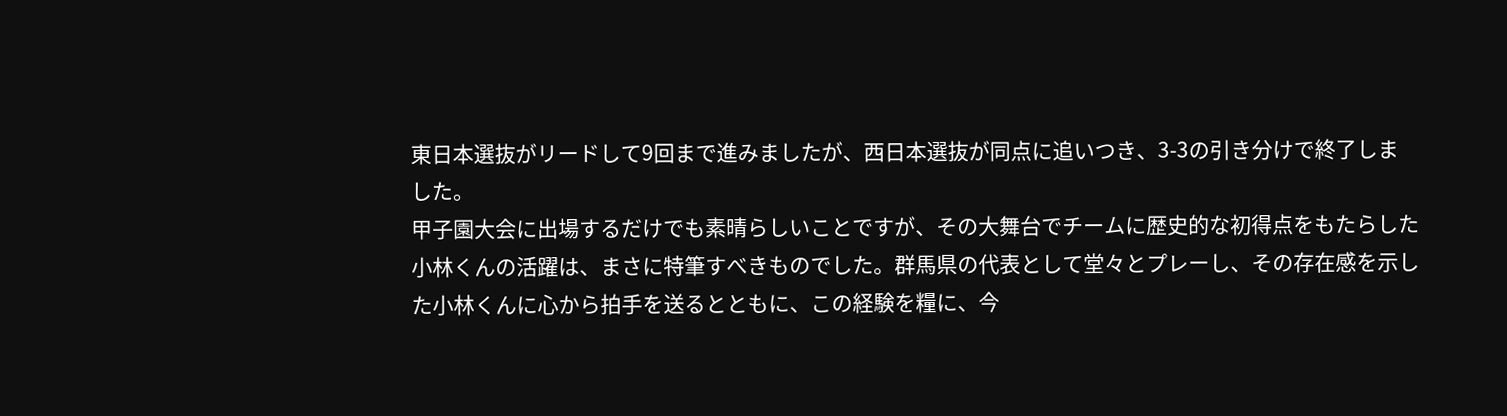東日本選抜がリードして9回まで進みましたが、西日本選抜が同点に追いつき、3-3の引き分けで終了しました。
甲子園大会に出場するだけでも素晴らしいことですが、その大舞台でチームに歴史的な初得点をもたらした小林くんの活躍は、まさに特筆すべきものでした。群馬県の代表として堂々とプレーし、その存在感を示した小林くんに心から拍手を送るとともに、この経験を糧に、今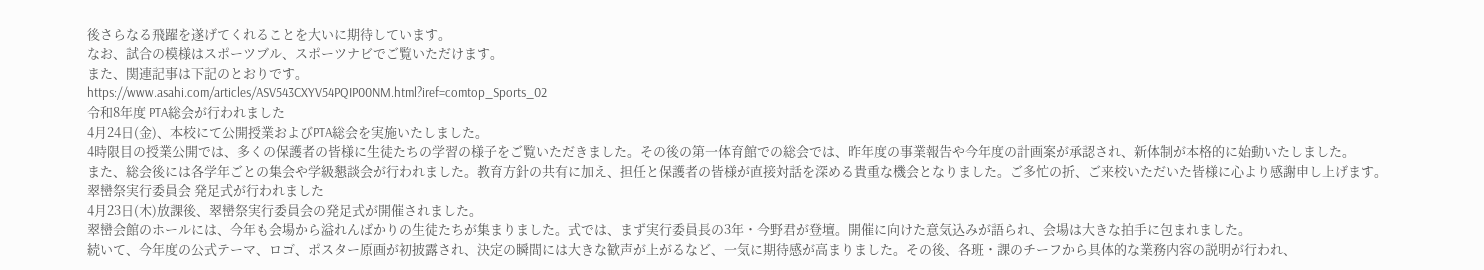後さらなる飛躍を遂げてくれることを大いに期待しています。
なお、試合の模様はスポーツブル、スポーツナビでご覧いただけます。
また、関連記事は下記のとおりです。
https://www.asahi.com/articles/ASV543CXYV54PQIP00NM.html?iref=comtop_Sports_02
令和8年度 PTA総会が行われました
4月24日(金)、本校にて公開授業およびPTA総会を実施いたしました。
4時限目の授業公開では、多くの保護者の皆様に生徒たちの学習の様子をご覧いただきました。その後の第一体育館での総会では、昨年度の事業報告や今年度の計画案が承認され、新体制が本格的に始動いたしました。
また、総会後には各学年ごとの集会や学級懇談会が行われました。教育方針の共有に加え、担任と保護者の皆様が直接対話を深める貴重な機会となりました。ご多忙の折、ご来校いただいた皆様に心より感謝申し上げます。
翠巒祭実行委員会 発足式が行われました
4月23日(木)放課後、翠巒祭実行委員会の発足式が開催されました。
翠巒会館のホールには、今年も会場から溢れんばかりの生徒たちが集まりました。式では、まず実行委員長の3年・今野君が登壇。開催に向けた意気込みが語られ、会場は大きな拍手に包まれました。
続いて、今年度の公式テーマ、ロゴ、ポスター原画が初披露され、決定の瞬間には大きな歓声が上がるなど、一気に期待感が高まりました。その後、各班・課のチーフから具体的な業務内容の説明が行われ、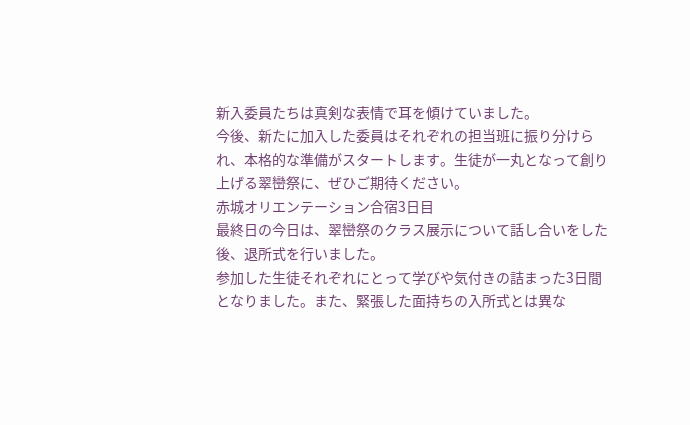新入委員たちは真剣な表情で耳を傾けていました。
今後、新たに加入した委員はそれぞれの担当班に振り分けられ、本格的な準備がスタートします。生徒が一丸となって創り上げる翠巒祭に、ぜひご期待ください。
赤城オリエンテーション合宿3日目
最終日の今日は、翠巒祭のクラス展示について話し合いをした後、退所式を行いました。
参加した生徒それぞれにとって学びや気付きの詰まった3日間となりました。また、緊張した面持ちの入所式とは異な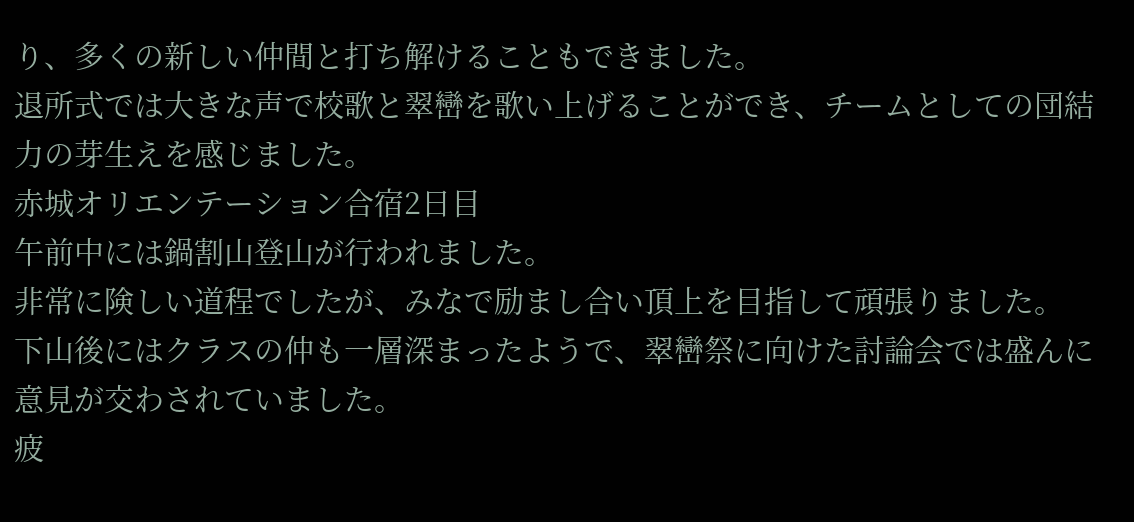り、多くの新しい仲間と打ち解けることもできました。
退所式では大きな声で校歌と翠巒を歌い上げることができ、チームとしての団結力の芽生えを感じました。
赤城オリエンテーション合宿2日目
午前中には鍋割山登山が行われました。
非常に険しい道程でしたが、みなで励まし合い頂上を目指して頑張りました。
下山後にはクラスの仲も一層深まったようで、翠巒祭に向けた討論会では盛んに意見が交わされていました。
疲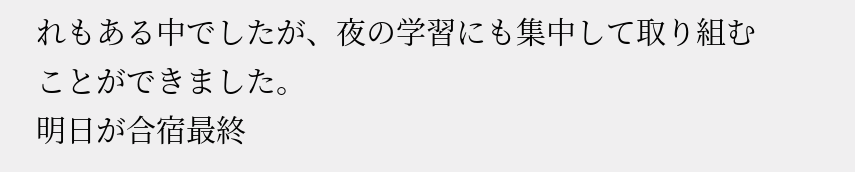れもある中でしたが、夜の学習にも集中して取り組むことができました。
明日が合宿最終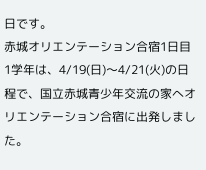日です。
赤城オリエンテーション合宿1日目
1学年は、4/19(日)〜4/21(火)の日程で、国立赤城青少年交流の家へオリエンテーション合宿に出発しました。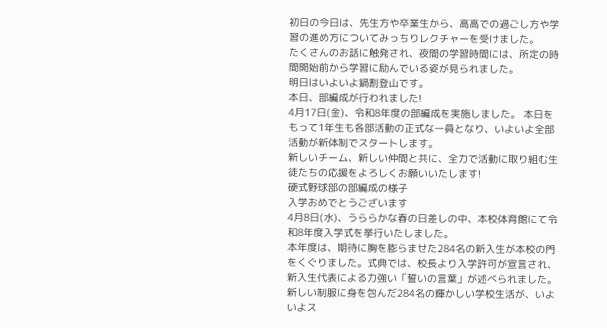初日の今日は、先生方や卒業生から、高高での過ごし方や学習の進め方についてみっちりレクチャーを受けました。
たくさんのお話に触発され、夜間の学習時間には、所定の時間開始前から学習に励んでいる姿が見られました。
明日はいよいよ鍋割登山です。
本日、部編成が行われました!
4月17日(金)、令和8年度の部編成を実施しました。 本日をもって1年生も各部活動の正式な一員となり、いよいよ全部活動が新体制でスタートします。
新しいチーム、新しい仲間と共に、全力で活動に取り組む生徒たちの応援をよろしくお願いいたします!
硬式野球部の部編成の様子
入学おめでとうございます
4月8日(水)、うららかな春の日差しの中、本校体育館にて令和8年度入学式を挙行いたしました。
本年度は、期待に胸を膨らませた284名の新入生が本校の門をくぐりました。式典では、校長より入学許可が宣言され、新入生代表による力強い「誓いの言葉」が述べられました。
新しい制服に身を包んだ284名の輝かしい学校生活が、いよいよス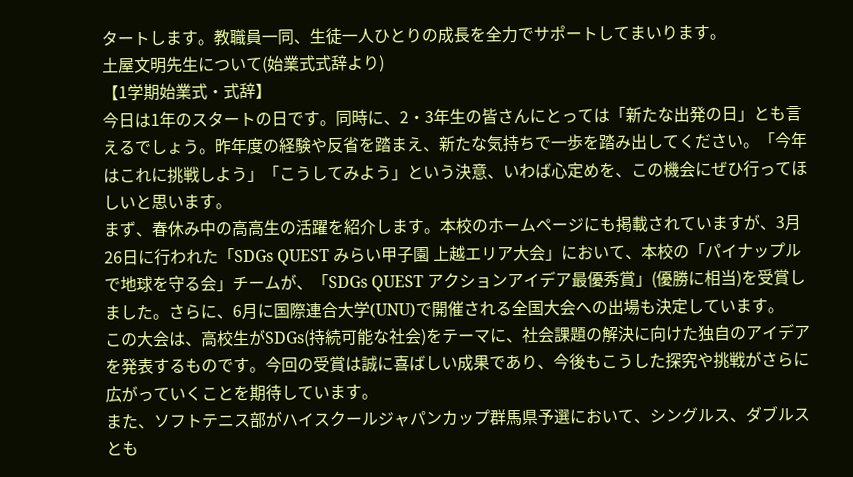タートします。教職員一同、生徒一人ひとりの成長を全力でサポートしてまいります。
土屋文明先生について(始業式式辞より)
【1学期始業式・式辞】
今日は1年のスタートの日です。同時に、2・3年生の皆さんにとっては「新たな出発の日」とも言えるでしょう。昨年度の経験や反省を踏まえ、新たな気持ちで一歩を踏み出してください。「今年はこれに挑戦しよう」「こうしてみよう」という決意、いわば心定めを、この機会にぜひ行ってほしいと思います。
まず、春休み中の高高生の活躍を紹介します。本校のホームページにも掲載されていますが、3月26日に行われた「SDGs QUEST みらい甲子園 上越エリア大会」において、本校の「パイナップルで地球を守る会」チームが、「SDGs QUEST アクションアイデア最優秀賞」(優勝に相当)を受賞しました。さらに、6月に国際連合大学(UNU)で開催される全国大会への出場も決定しています。
この大会は、高校生がSDGs(持続可能な社会)をテーマに、社会課題の解決に向けた独自のアイデアを発表するものです。今回の受賞は誠に喜ばしい成果であり、今後もこうした探究や挑戦がさらに広がっていくことを期待しています。
また、ソフトテニス部がハイスクールジャパンカップ群馬県予選において、シングルス、ダブルスとも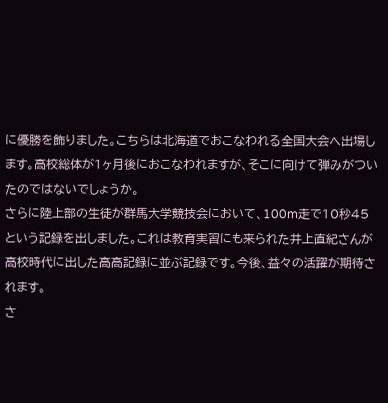に優勝を飾りました。こちらは北海道でおこなわれる全国大会へ出場します。高校総体が1ヶ月後におこなわれますが、そこに向けて弾みがついたのではないでしょうか。
さらに陸上部の生徒が群馬大学競技会において、100m走で10秒45という記録を出しました。これは教育実習にも来られた井上直紀さんが高校時代に出した高高記録に並ぶ記録です。今後、益々の活躍が期待されます。
さ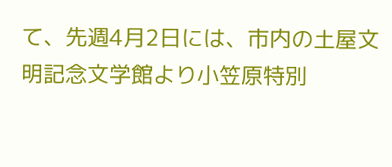て、先週4月2日には、市内の土屋文明記念文学館より小笠原特別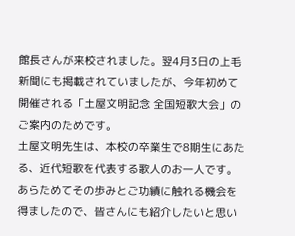館長さんが来校されました。翌4月3日の上毛新聞にも掲載されていましたが、今年初めて開催される「土屋文明記念 全国短歌大会」のご案内のためです。
土屋文明先生は、本校の卒業生で8期生にあたる、近代短歌を代表する歌人のお一人です。あらためてその歩みとご功績に触れる機会を得ましたので、皆さんにも紹介したいと思い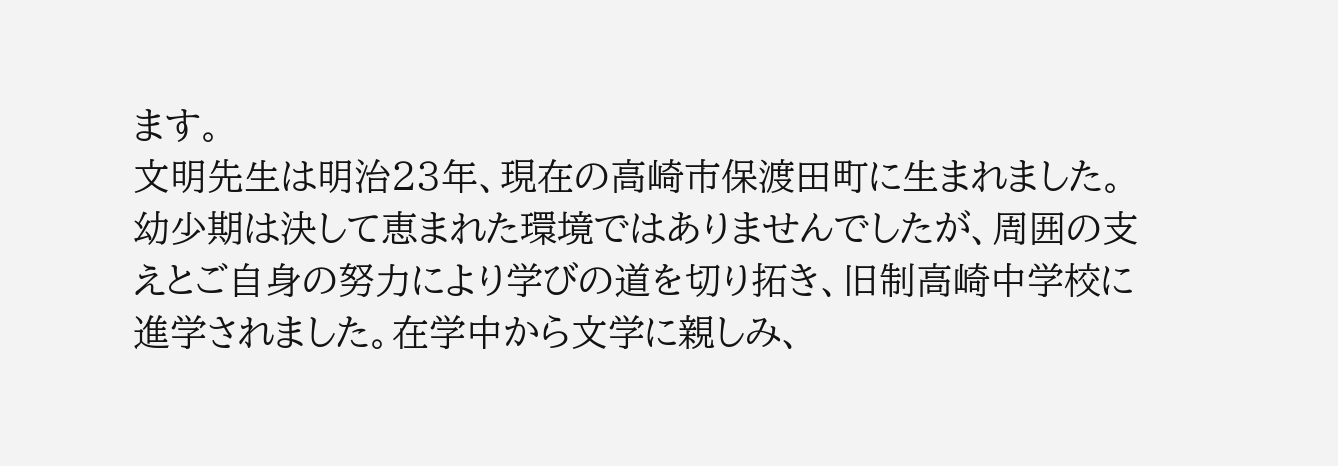ます。
文明先生は明治23年、現在の高崎市保渡田町に生まれました。幼少期は決して恵まれた環境ではありませんでしたが、周囲の支えとご自身の努力により学びの道を切り拓き、旧制高崎中学校に進学されました。在学中から文学に親しみ、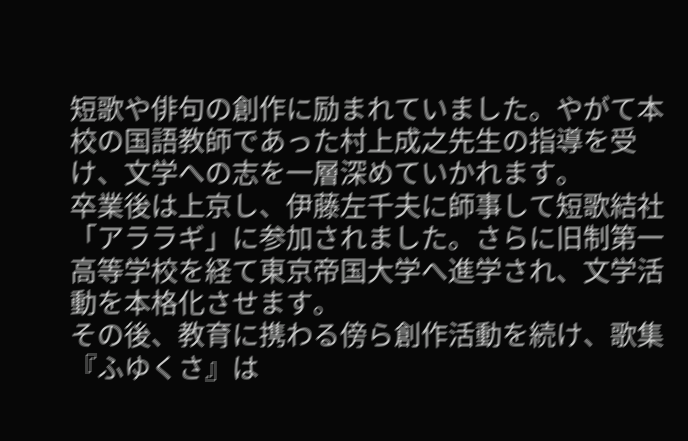短歌や俳句の創作に励まれていました。やがて本校の国語教師であった村上成之先生の指導を受け、文学への志を一層深めていかれます。
卒業後は上京し、伊藤左千夫に師事して短歌結社「アララギ」に参加されました。さらに旧制第一高等学校を経て東京帝国大学へ進学され、文学活動を本格化させます。
その後、教育に携わる傍ら創作活動を続け、歌集『ふゆくさ』は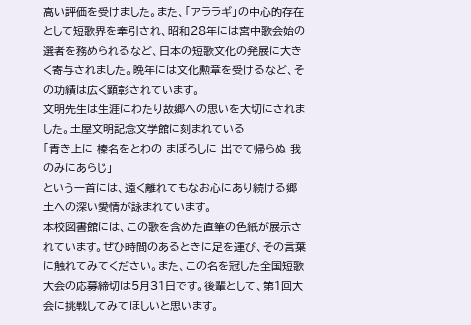高い評価を受けました。また、「アララギ」の中心的存在として短歌界を牽引され、昭和28年には宮中歌会始の選者を務められるなど、日本の短歌文化の発展に大きく寄与されました。晩年には文化勲章を受けるなど、その功績は広く顕彰されています。
文明先生は生涯にわたり故郷への思いを大切にされました。土屋文明記念文学館に刻まれている
「青き上に 榛名をとわの まぼろしに 出でて帰らぬ 我のみにあらじ」
という一首には、遠く離れてもなお心にあり続ける郷土への深い愛情が詠まれています。
本校図書館には、この歌を含めた直筆の色紙が展示されています。ぜひ時間のあるときに足を運び、その言葉に触れてみてください。また、この名を冠した全国短歌大会の応募締切は5月31日です。後輩として、第1回大会に挑戦してみてほしいと思います。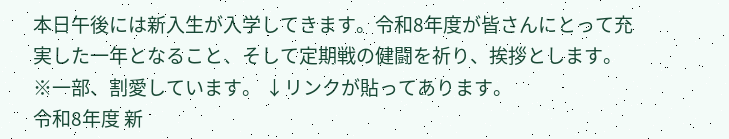本日午後には新入生が入学してきます。令和8年度が皆さんにとって充実した一年となること、そして定期戦の健闘を祈り、挨拶とします。
※一部、割愛しています。 ↓リンクが貼ってあります。
令和8年度 新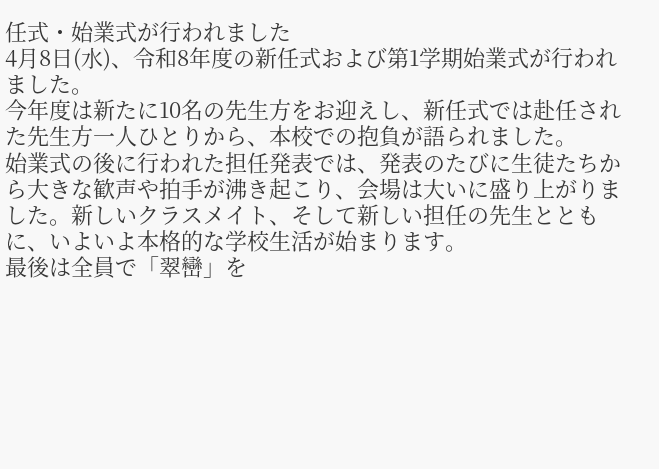任式・始業式が行われました
4月8日(水)、令和8年度の新任式および第1学期始業式が行われました。
今年度は新たに10名の先生方をお迎えし、新任式では赴任された先生方一人ひとりから、本校での抱負が語られました。
始業式の後に行われた担任発表では、発表のたびに生徒たちから大きな歓声や拍手が沸き起こり、会場は大いに盛り上がりました。新しいクラスメイト、そして新しい担任の先生とともに、いよいよ本格的な学校生活が始まります。
最後は全員で「翠巒」を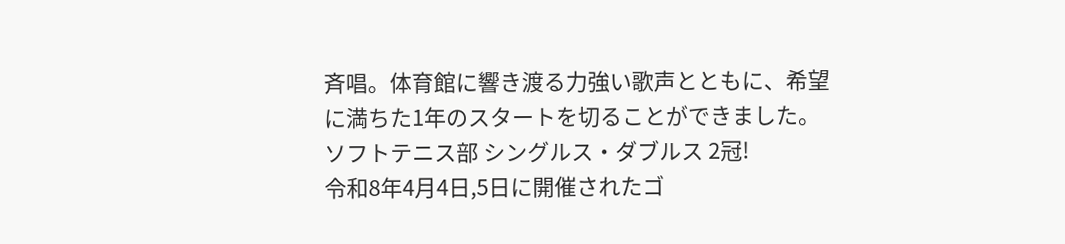斉唱。体育館に響き渡る力強い歌声とともに、希望に満ちた1年のスタートを切ることができました。
ソフトテニス部 シングルス・ダブルス 2冠!
令和8年4月4日,5日に開催されたゴ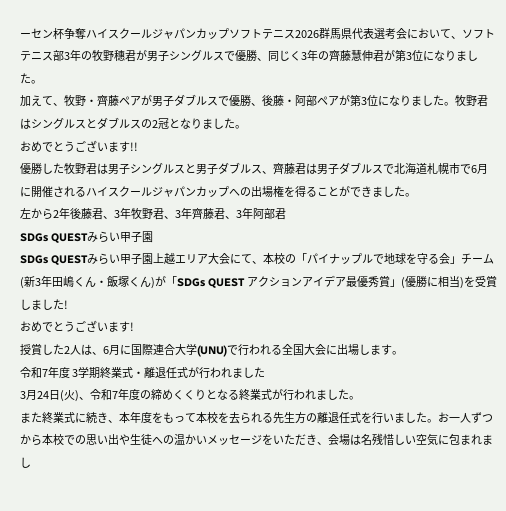ーセン杯争奪ハイスクールジャパンカップソフトテニス2026群馬県代表選考会において、ソフトテニス部3年の牧野穗君が男子シングルスで優勝、同じく3年の齊藤慧伸君が第3位になりました。
加えて、牧野・齊藤ペアが男子ダブルスで優勝、後藤・阿部ペアが第3位になりました。牧野君はシングルスとダブルスの2冠となりました。
おめでとうございます!!
優勝した牧野君は男子シングルスと男子ダブルス、齊藤君は男子ダブルスで北海道札幌市で6月に開催されるハイスクールジャパンカップへの出場権を得ることができました。
左から2年後藤君、3年牧野君、3年齊藤君、3年阿部君
SDGs QUESTみらい甲子園
SDGs QUESTみらい甲子園上越エリア大会にて、本校の「パイナップルで地球を守る会」チーム(新3年田嶋くん・飯塚くん)が「SDGs QUEST アクションアイデア最優秀賞」(優勝に相当)を受賞しました!
おめでとうございます!
授賞した2人は、6月に国際連合大学(UNU)で行われる全国大会に出場します。
令和7年度 3学期終業式・離退任式が行われました
3月24日(火)、令和7年度の締めくくりとなる終業式が行われました。
また終業式に続き、本年度をもって本校を去られる先生方の離退任式を行いました。お一人ずつから本校での思い出や生徒への温かいメッセージをいただき、会場は名残惜しい空気に包まれまし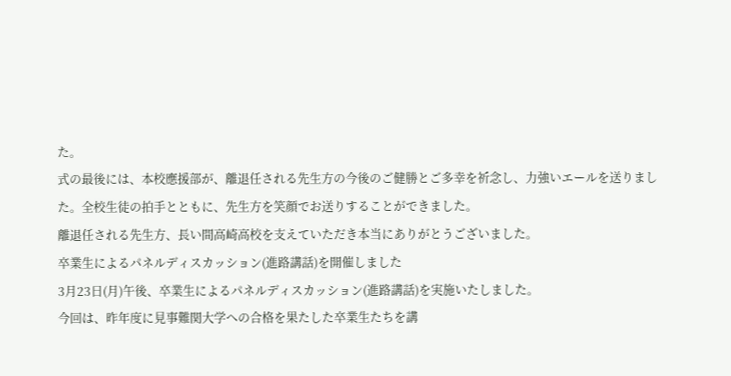た。
式の最後には、本校應援部が、離退任される先生方の今後のご健勝とご多幸を祈念し、力強いエールを送りました。全校生徒の拍手とともに、先生方を笑顔でお送りすることができました。
離退任される先生方、長い間高崎高校を支えていただき本当にありがとうございました。
卒業生によるパネルディスカッション(進路講話)を開催しました
3月23日(月)午後、卒業生によるパネルディスカッション(進路講話)を実施いたしました。
今回は、昨年度に見事難関大学への合格を果たした卒業生たちを講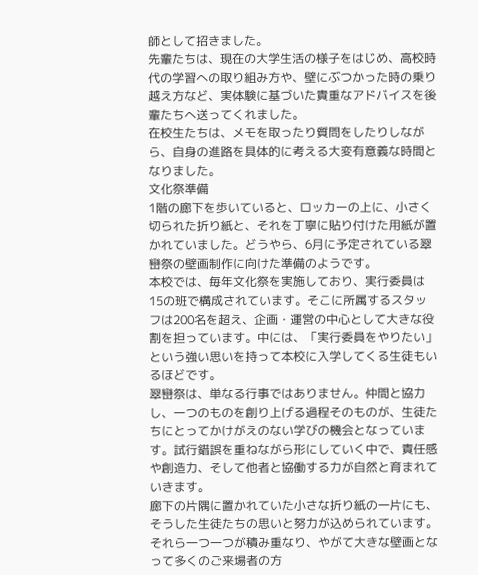師として招きました。
先輩たちは、現在の大学生活の様子をはじめ、高校時代の学習への取り組み方や、壁にぶつかった時の乗り越え方など、実体験に基づいた貴重なアドバイスを後輩たちへ送ってくれました。
在校生たちは、メモを取ったり質問をしたりしながら、自身の進路を具体的に考える大変有意義な時間となりました。
文化祭準備
1階の廊下を歩いていると、ロッカーの上に、小さく切られた折り紙と、それを丁寧に貼り付けた用紙が置かれていました。どうやら、6月に予定されている翠巒祭の壁画制作に向けた準備のようです。
本校では、毎年文化祭を実施しており、実行委員は15の班で構成されています。そこに所属するスタッフは200名を超え、企画・運営の中心として大きな役割を担っています。中には、「実行委員をやりたい」という強い思いを持って本校に入学してくる生徒もいるほどです。
翠巒祭は、単なる行事ではありません。仲間と協力し、一つのものを創り上げる過程そのものが、生徒たちにとってかけがえのない学びの機会となっています。試行錯誤を重ねながら形にしていく中で、責任感や創造力、そして他者と協働する力が自然と育まれていきます。
廊下の片隅に置かれていた小さな折り紙の一片にも、そうした生徒たちの思いと努力が込められています。それら一つ一つが積み重なり、やがて大きな壁画となって多くのご来場者の方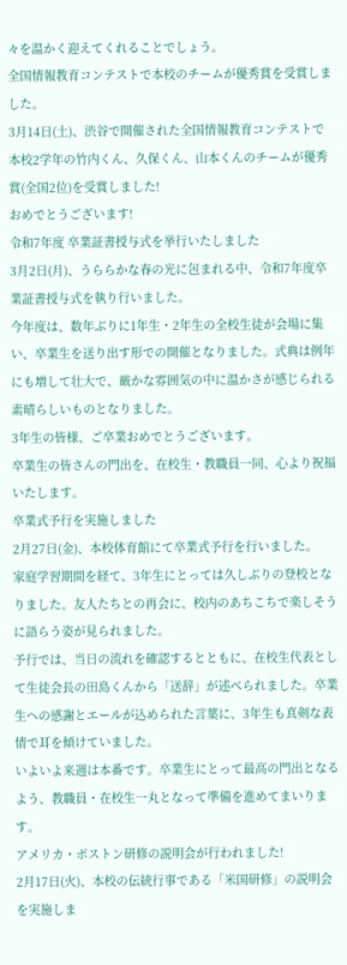々を温かく迎えてくれることでしょう。
全国情報教育コンテストで本校のチームが優秀賞を受賞しました。
3月14日(土)、渋谷で開催された全国情報教育コンテストで本校2学年の竹内くん、久保くん、山本くんのチームが優秀賞(全国2位)を受賞しました!
おめでとうございます!
令和7年度 卒業証書授与式を挙行いたしました
3月2日(月)、うららかな春の光に包まれる中、令和7年度卒業証書授与式を執り行いました。
今年度は、数年ぶりに1年生・2年生の全校生徒が会場に集い、卒業生を送り出す形での開催となりました。式典は例年にも増して壮大で、厳かな雰囲気の中に温かさが感じられる素晴らしいものとなりました。
3年生の皆様、ご卒業おめでとうございます。
卒業生の皆さんの門出を、在校生・教職員一同、心より祝福いたします。
卒業式予行を実施しました
2月27日(金)、本校体育館にて卒業式予行を行いました。
家庭学習期間を経て、3年生にとっては久しぶりの登校となりました。友人たちとの再会に、校内のあちこちで楽しそうに語らう姿が見られました。
予行では、当日の流れを確認するとともに、在校生代表として生徒会長の田島くんから「送辞」が述べられました。卒業生への感謝とエールが込められた言葉に、3年生も真剣な表情で耳を傾けていました。
いよいよ来週は本番です。卒業生にとって最高の門出となるよう、教職員・在校生一丸となって準備を進めてまいります。
アメリカ・ボストン研修の説明会が行われました!
2月17日(火)、本校の伝統行事である「米国研修」の説明会を実施しま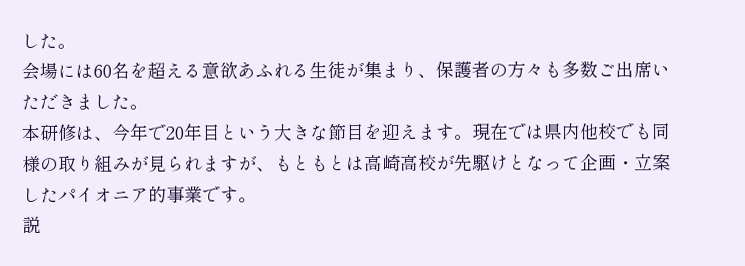した。
会場には60名を超える意欲あふれる生徒が集まり、保護者の方々も多数ご出席いただきました。
本研修は、今年で20年目という大きな節目を迎えます。現在では県内他校でも同様の取り組みが見られますが、もともとは高崎高校が先駆けとなって企画・立案したパイオニア的事業です。
説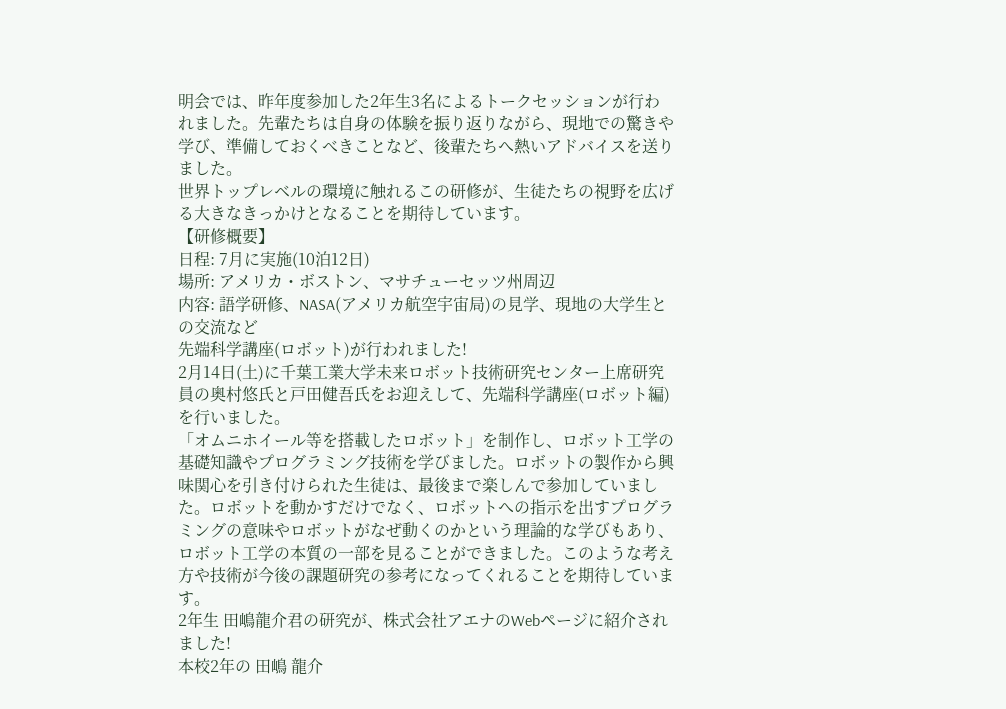明会では、昨年度参加した2年生3名によるトークセッションが行われました。先輩たちは自身の体験を振り返りながら、現地での驚きや学び、準備しておくべきことなど、後輩たちへ熱いアドバイスを送りました。
世界トップレベルの環境に触れるこの研修が、生徒たちの視野を広げる大きなきっかけとなることを期待しています。
【研修概要】
日程: 7月に実施(10泊12日)
場所: アメリカ・ボストン、マサチューセッツ州周辺
内容: 語学研修、NASA(アメリカ航空宇宙局)の見学、現地の大学生との交流など
先端科学講座(ロボット)が行われました!
2月14日(土)に千葉工業大学未来ロボット技術研究センター上席研究員の奥村悠氏と戸田健吾氏をお迎えして、先端科学講座(ロボット編)を行いました。
「オムニホイール等を搭載したロボット」を制作し、ロボット工学の基礎知識やプログラミング技術を学びました。ロボットの製作から興味関心を引き付けられた生徒は、最後まで楽しんで参加していました。ロボットを動かすだけでなく、ロボットへの指示を出すプログラミングの意味やロボットがなぜ動くのかという理論的な学びもあり、ロボット工学の本質の一部を見ることができました。このような考え方や技術が今後の課題研究の参考になってくれることを期待しています。
2年生 田嶋龍介君の研究が、株式会社アエナのWebページに紹介されました!
本校2年の 田嶋 龍介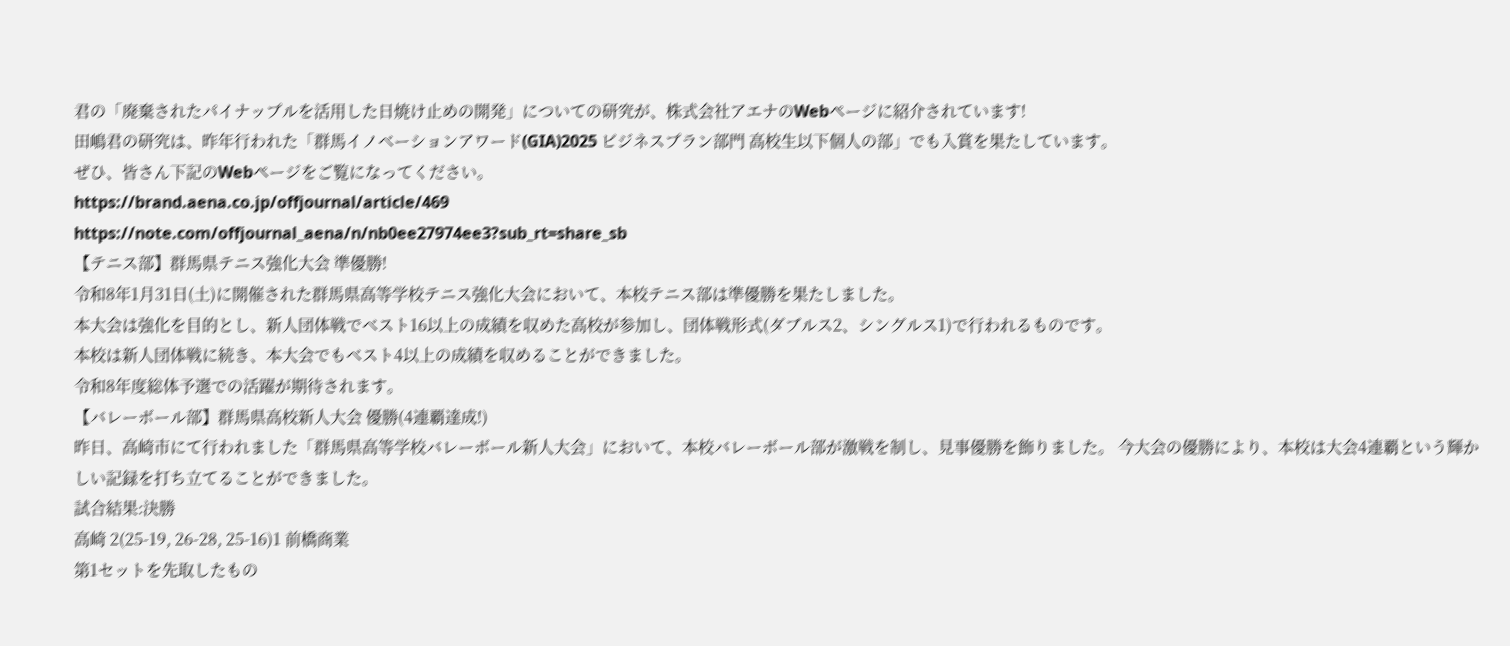君の「廃棄されたパイナップルを活用した日焼け止めの開発」についての研究が、株式会社アエナのWebページに紹介されています!
田嶋君の研究は、昨年行われた「群馬イノベーションアワード(GIA)2025 ビジネスプラン部門 高校生以下個人の部」でも入賞を果たしています。
ぜひ、皆さん下記のWebページをご覧になってください。
https://brand.aena.co.jp/offjournal/article/469
https://note.com/offjournal_aena/n/nb0ee27974ee3?sub_rt=share_sb
【テニス部】群馬県テニス強化大会 準優勝!
令和8年1月31日(土)に開催された群馬県高等学校テニス強化大会において、本校テニス部は準優勝を果たしました。
本大会は強化を目的とし、新人団体戦でベスト16以上の成績を収めた高校が参加し、団体戦形式(ダブルス2、シングルス1)で行われるものです。
本校は新人団体戦に続き、本大会でもベスト4以上の成績を収めることができました。
令和8年度総体予選での活躍が期待されます。
【バレーボール部】群馬県高校新人大会 優勝(4連覇達成!)
昨日、高崎市にて行われました「群馬県高等学校バレーボール新人大会」において、本校バレーボール部が激戦を制し、見事優勝を飾りました。 今大会の優勝により、本校は大会4連覇という輝かしい記録を打ち立てることができました。
試合結果:決勝
高崎 2(25-19, 26-28, 25-16)1 前橋商業
第1セットを先取したもの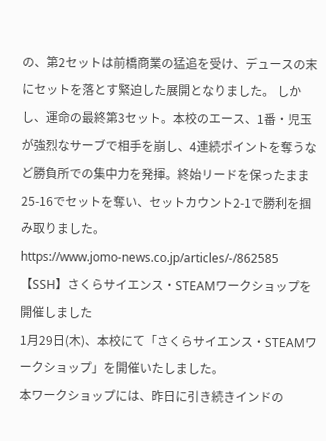の、第2セットは前橋商業の猛追を受け、デュースの末にセットを落とす緊迫した展開となりました。 しかし、運命の最終第3セット。本校のエース、1番・児玉が強烈なサーブで相手を崩し、4連続ポイントを奪うなど勝負所での集中力を発揮。終始リードを保ったまま25-16でセットを奪い、セットカウント2-1で勝利を掴み取りました。
https://www.jomo-news.co.jp/articles/-/862585
【SSH】さくらサイエンス・STEAMワークショップを開催しました
1月29日(木)、本校にて「さくらサイエンス・STEAMワークショップ」を開催いたしました。
本ワークショップには、昨日に引き続きインドの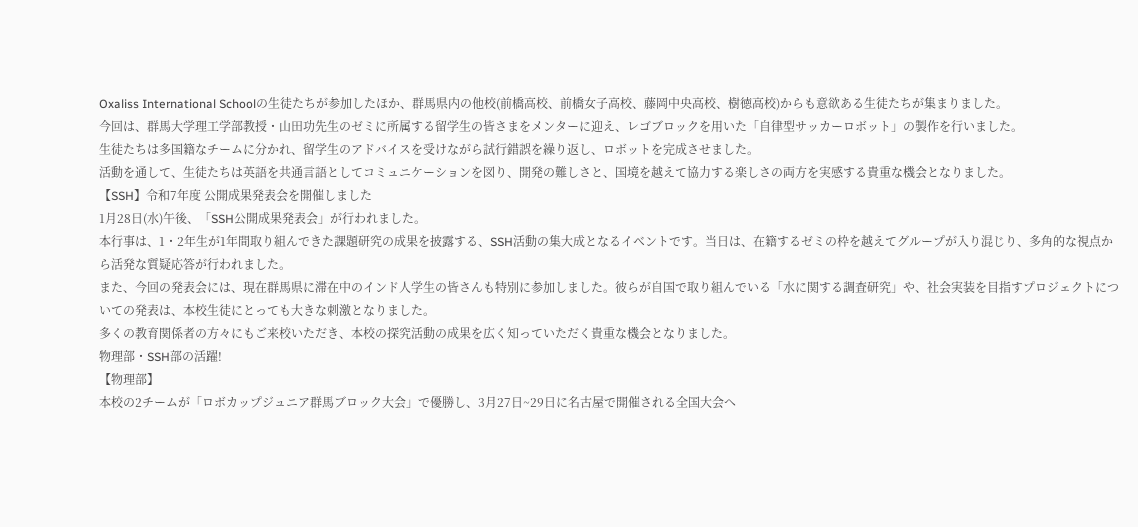Oxaliss International Schoolの生徒たちが参加したほか、群馬県内の他校(前橋高校、前橋女子高校、藤岡中央高校、樹徳高校)からも意欲ある生徒たちが集まりました。
今回は、群馬大学理工学部教授・山田功先生のゼミに所属する留学生の皆さまをメンターに迎え、レゴブロックを用いた「自律型サッカーロボット」の製作を行いました。
生徒たちは多国籍なチームに分かれ、留学生のアドバイスを受けながら試行錯誤を繰り返し、ロボットを完成させました。
活動を通して、生徒たちは英語を共通言語としてコミュニケーションを図り、開発の難しさと、国境を越えて協力する楽しさの両方を実感する貴重な機会となりました。
【SSH】令和7年度 公開成果発表会を開催しました
1月28日(水)午後、「SSH公開成果発表会」が行われました。
本行事は、1・2年生が1年間取り組んできた課題研究の成果を披露する、SSH活動の集大成となるイベントです。当日は、在籍するゼミの枠を越えてグループが入り混じり、多角的な視点から活発な質疑応答が行われました。
また、今回の発表会には、現在群馬県に滞在中のインド人学生の皆さんも特別に参加しました。彼らが自国で取り組んでいる「水に関する調査研究」や、社会実装を目指すプロジェクトについての発表は、本校生徒にとっても大きな刺激となりました。
多くの教育関係者の方々にもご来校いただき、本校の探究活動の成果を広く知っていただく貴重な機会となりました。
物理部・SSH部の活躍!
【物理部】
本校の2チームが「ロボカップジュニア群馬ブロック大会」で優勝し、3月27日~29日に名古屋で開催される全国大会へ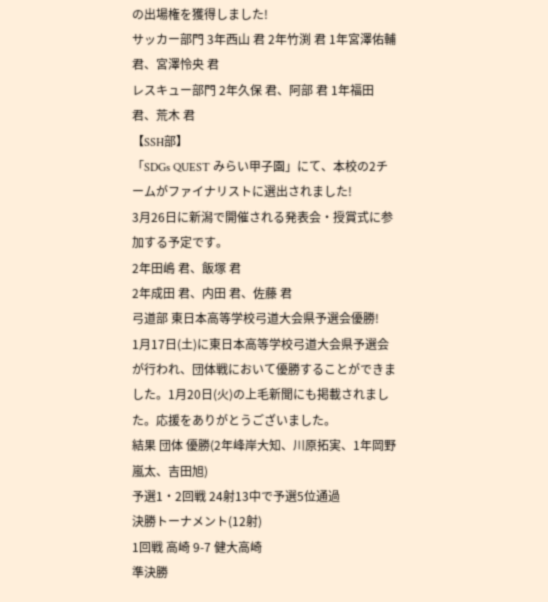の出場権を獲得しました!
サッカー部門 3年西山 君 2年竹渕 君 1年宮澤佑輔 君、宮澤怜央 君
レスキュー部門 2年久保 君、阿部 君 1年福田 君、荒木 君
【SSH部】
「SDGs QUEST みらい甲子園」にて、本校の2チームがファイナリストに選出されました!
3月26日に新潟で開催される発表会・授賞式に参加する予定です。
2年田嶋 君、飯塚 君
2年成田 君、内田 君、佐藤 君
弓道部 東日本高等学校弓道大会県予選会優勝!
1月17日(土)に東日本高等学校弓道大会県予選会が行われ、団体戦において優勝することができました。1月20日(火)の上毛新聞にも掲載されました。応援をありがとうございました。
結果 団体 優勝(2年峰岸大知、川原拓実、1年岡野嵐太、吉田旭)
予選1・2回戦 24射13中で予選5位通過
決勝トーナメント(12射)
1回戦 高崎 9-7 健大高崎
準決勝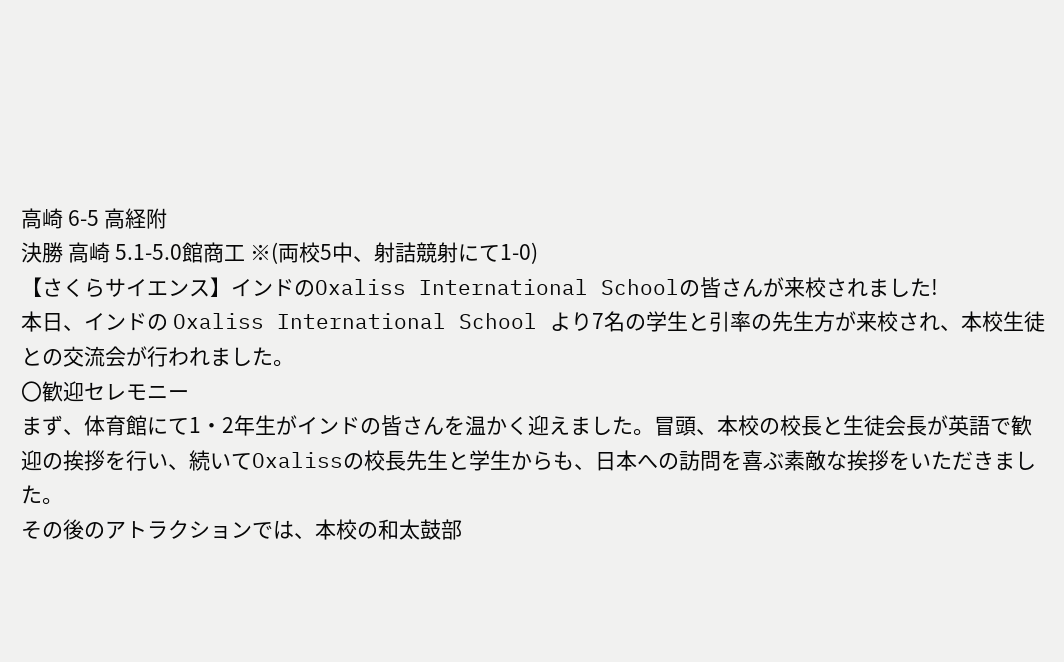高崎 6-5 高経附
決勝 高崎 5.1-5.0館商工 ※(両校5中、射詰競射にて1-0)
【さくらサイエンス】インドのOxaliss International Schoolの皆さんが来校されました!
本日、インドの Oxaliss International School より7名の学生と引率の先生方が来校され、本校生徒との交流会が行われました。
〇歓迎セレモニー
まず、体育館にて1・2年生がインドの皆さんを温かく迎えました。冒頭、本校の校長と生徒会長が英語で歓迎の挨拶を行い、続いてOxalissの校長先生と学生からも、日本への訪問を喜ぶ素敵な挨拶をいただきました。
その後のアトラクションでは、本校の和太鼓部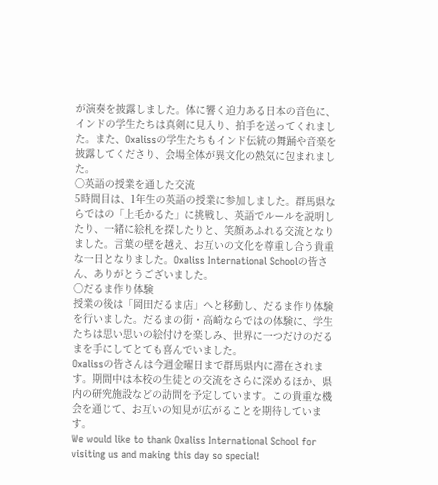が演奏を披露しました。体に響く迫力ある日本の音色に、インドの学生たちは真剣に見入り、拍手を送ってくれました。また、Oxalissの学生たちもインド伝統の舞踊や音楽を披露してくださり、会場全体が異文化の熱気に包まれました。
〇英語の授業を通した交流
5時間目は、1年生の英語の授業に参加しました。群馬県ならではの「上毛かるた」に挑戦し、英語でルールを説明したり、一緒に絵札を探したりと、笑顔あふれる交流となりました。言葉の壁を越え、お互いの文化を尊重し合う貴重な一日となりました。Oxaliss International Schoolの皆さん、ありがとうございました。
〇だるま作り体験
授業の後は「岡田だるま店」へと移動し、だるま作り体験を行いました。だるまの街・高崎ならではの体験に、学生たちは思い思いの絵付けを楽しみ、世界に一つだけのだるまを手にしてとても喜んでいました。
Oxalissの皆さんは今週金曜日まで群馬県内に滞在されます。期間中は本校の生徒との交流をさらに深めるほか、県内の研究施設などの訪問を予定しています。この貴重な機会を通じて、お互いの知見が広がることを期待しています。
We would like to thank Oxaliss International School for visiting us and making this day so special!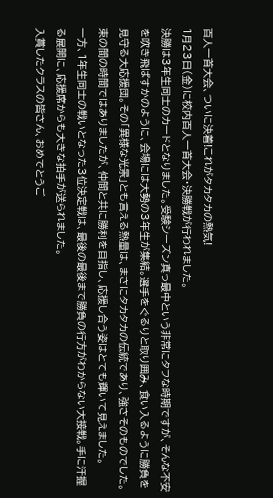百人一首大会、ついに決着!これがタカタカの熱気!
1月23日(金)に校内百人一首大会・決勝戦が行われました。
決勝は3年生同士のカードとなりました。受験シーズン真っ最中という非常にタフな時期ですが、そんな不安を吹き飛ばすかのように、会場には大勢の3年生が集結。選手をぐるりと取り囲み、食い入るように勝負を見守る大応援団。その「異様な光景」とも言える熱量は、まさにタカタカの伝統であり、強さそのものでした。束の間の時間ではありましたが、仲間と共に勝利を目指し、応援し合う姿はとても輝いて見えました。
一方、1年生同士の戦いとなった3位決定戦は、最後の最後まで勝負の行方がわからない大接戦。手に汗握る展開に、応援席からも大きな拍手が送られました。
入賞したクラスの皆さん、おめでとうご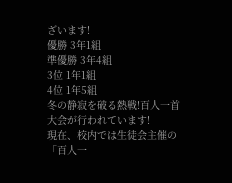ざいます!
優勝 3年1組
準優勝 3年4組
3位 1年1組
4位 1年5組
冬の静寂を破る熱戦!百人一首大会が行われています!
現在、校内では生徒会主催の「百人一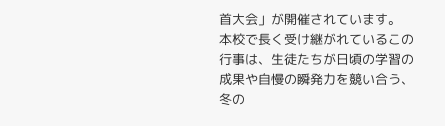首大会」が開催されています。 本校で長く受け継がれているこの行事は、生徒たちが日頃の学習の成果や自慢の瞬発力を競い合う、冬の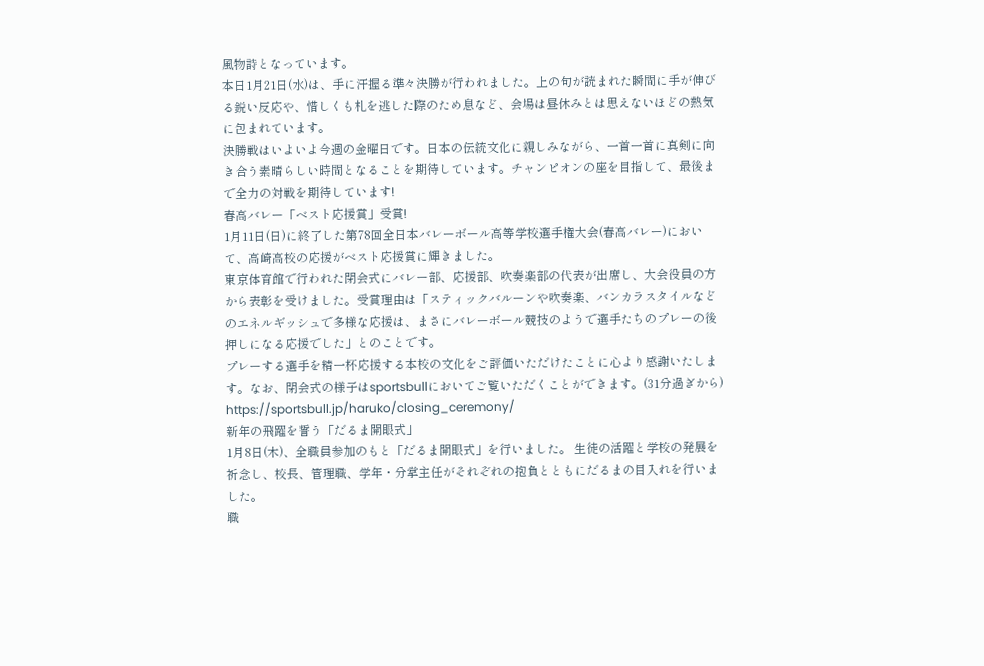風物詩となっています。
本日1月21日(水)は、手に汗握る準々決勝が行われました。上の句が読まれた瞬間に手が伸びる鋭い反応や、惜しくも札を逃した際のため息など、会場は昼休みとは思えないほどの熱気に包まれています。
決勝戦はいよいよ今週の金曜日です。日本の伝統文化に親しみながら、一首一首に真剣に向き合う素晴らしい時間となることを期待しています。チャンピオンの座を目指して、最後まで全力の対戦を期待しています!
春高バレー「ベスト応援賞」受賞!
1月11日(日)に終了した第78回全日本バレーボール高等学校選手権大会(春高バレー)において、高崎高校の応援がベスト応援賞に輝きました。
東京体育館で行われた閉会式にバレー部、応援部、吹奏楽部の代表が出席し、大会役員の方から表彰を受けました。受賞理由は「スティックバルーンや吹奏楽、バンカラスタイルなどのエネルギッシュで多様な応援は、まさにバレーボール競技のようで選手たちのプレーの後押しになる応援でした」とのことです。
プレーする選手を精一杯応援する本校の文化をご評価いただけたことに心より感謝いたします。なお、閉会式の様子はsportsbullにおいてご覧いただくことができます。(31分過ぎから)
https://sportsbull.jp/haruko/closing_ceremony/
新年の飛躍を誓う「だるま開眼式」
1月8日(木)、全職員参加のもと「だるま開眼式」を行いました。 生徒の活躍と学校の発展を祈念し、校長、管理職、学年・分掌主任がそれぞれの抱負とともにだるまの目入れを行いました。
職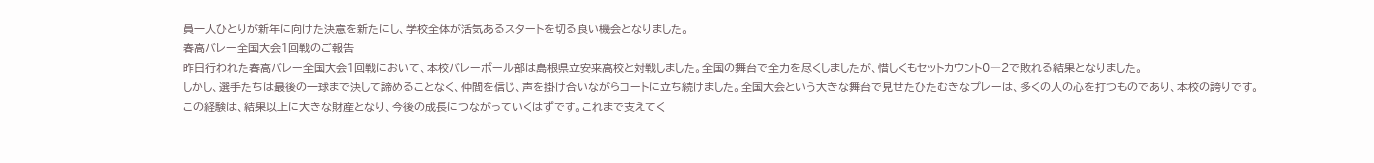員一人ひとりが新年に向けた決意を新たにし、学校全体が活気あるスタートを切る良い機会となりました。
春高バレー全国大会1回戦のご報告
昨日行われた春高バレー全国大会1回戦において、本校バレーボール部は島根県立安来高校と対戦しました。全国の舞台で全力を尽くしましたが、惜しくもセットカウント0―2で敗れる結果となりました。
しかし、選手たちは最後の一球まで決して諦めることなく、仲間を信じ、声を掛け合いながらコートに立ち続けました。全国大会という大きな舞台で見せたひたむきなプレーは、多くの人の心を打つものであり、本校の誇りです。
この経験は、結果以上に大きな財産となり、今後の成長につながっていくはずです。これまで支えてく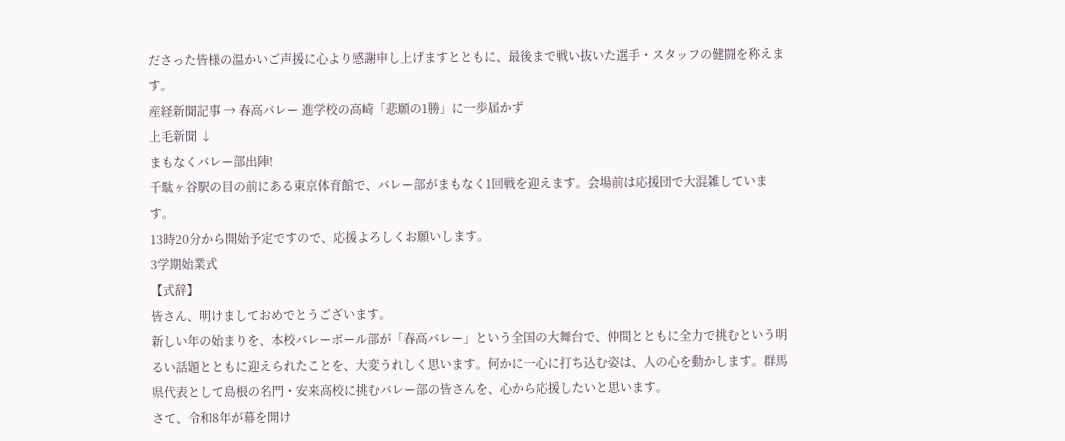ださった皆様の温かいご声援に心より感謝申し上げますとともに、最後まで戦い抜いた選手・スタッフの健闘を称えます。
産経新聞記事 → 春高バレー 進学校の高崎「悲願の1勝」に一歩届かず
上毛新聞 ↓
まもなくバレー部出陣!
千駄ヶ谷駅の目の前にある東京体育館で、バレー部がまもなく1回戦を迎えます。会場前は応援団で大混雑しています。
13時20分から開始予定ですので、応援よろしくお願いします。
3学期始業式
【式辞】
皆さん、明けましておめでとうございます。
新しい年の始まりを、本校バレーボール部が「春高バレー」という全国の大舞台で、仲間とともに全力で挑むという明るい話題とともに迎えられたことを、大変うれしく思います。何かに一心に打ち込む姿は、人の心を動かします。群馬県代表として島根の名門・安来高校に挑むバレー部の皆さんを、心から応援したいと思います。
さて、令和8年が幕を開け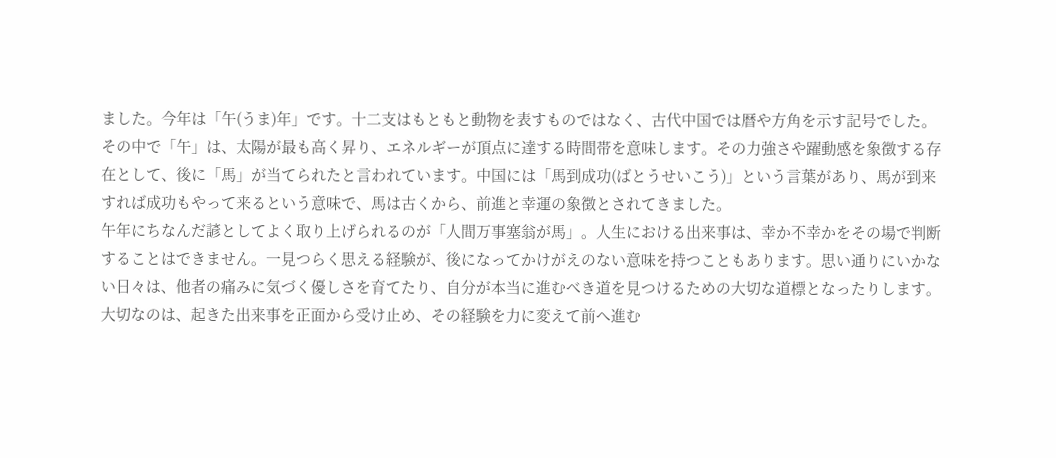ました。今年は「午(うま)年」です。十二支はもともと動物を表すものではなく、古代中国では暦や方角を示す記号でした。その中で「午」は、太陽が最も高く昇り、エネルギーが頂点に達する時間帯を意味します。その力強さや躍動感を象徴する存在として、後に「馬」が当てられたと言われています。中国には「馬到成功(ばとうせいこう)」という言葉があり、馬が到来すれば成功もやって来るという意味で、馬は古くから、前進と幸運の象徴とされてきました。
午年にちなんだ諺としてよく取り上げられるのが「人間万事塞翁が馬」。人生における出来事は、幸か不幸かをその場で判断することはできません。一見つらく思える経験が、後になってかけがえのない意味を持つこともあります。思い通りにいかない日々は、他者の痛みに気づく優しさを育てたり、自分が本当に進むべき道を見つけるための大切な道標となったりします。大切なのは、起きた出来事を正面から受け止め、その経験を力に変えて前へ進む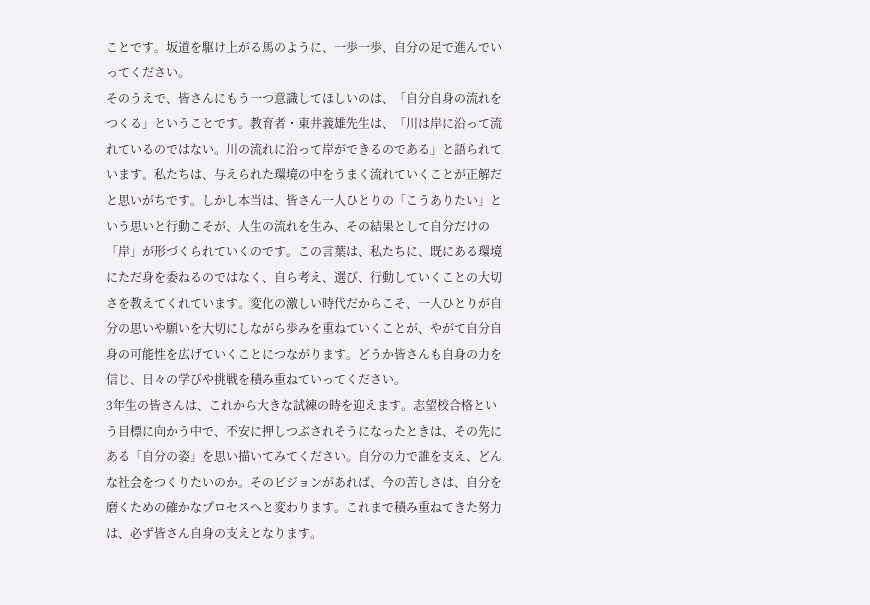ことです。坂道を駆け上がる馬のように、一歩一歩、自分の足で進んでいってください。
そのうえで、皆さんにもう一つ意識してほしいのは、「自分自身の流れをつくる」ということです。教育者・東井義雄先生は、「川は岸に沿って流れているのではない。川の流れに沿って岸ができるのである」と語られています。私たちは、与えられた環境の中をうまく流れていくことが正解だと思いがちです。しかし本当は、皆さん一人ひとりの「こうありたい」という思いと行動こそが、人生の流れを生み、その結果として自分だけの「岸」が形づくられていくのです。この言葉は、私たちに、既にある環境にただ身を委ねるのではなく、自ら考え、選び、行動していくことの大切さを教えてくれています。変化の激しい時代だからこそ、一人ひとりが自分の思いや願いを大切にしながら歩みを重ねていくことが、やがて自分自身の可能性を広げていくことにつながります。どうか皆さんも自身の力を信じ、日々の学びや挑戦を積み重ねていってください。
3年生の皆さんは、これから大きな試練の時を迎えます。志望校合格という目標に向かう中で、不安に押しつぶされそうになったときは、その先にある「自分の姿」を思い描いてみてください。自分の力で誰を支え、どんな社会をつくりたいのか。そのビジョンがあれば、今の苦しさは、自分を磨くための確かなプロセスへと変わります。これまで積み重ねてきた努力は、必ず皆さん自身の支えとなります。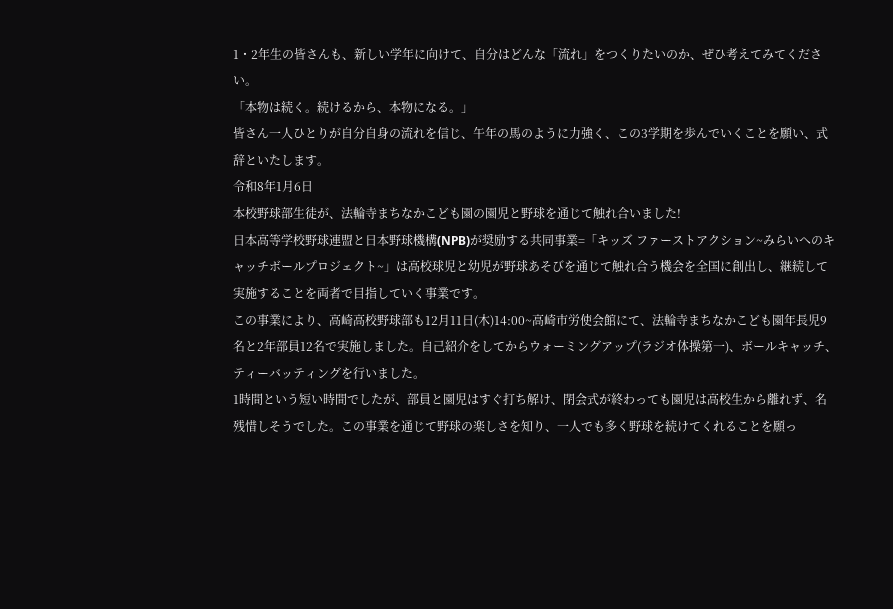1・2年生の皆さんも、新しい学年に向けて、自分はどんな「流れ」をつくりたいのか、ぜひ考えてみてください。
「本物は続く。続けるから、本物になる。」
皆さん一人ひとりが自分自身の流れを信じ、午年の馬のように力強く、この3学期を歩んでいくことを願い、式辞といたします。
令和8年1月6日
本校野球部生徒が、法輪寺まちなかこども園の園児と野球を通じて触れ合いました!
日本高等学校野球連盟と日本野球機構(NPB)が奨励する共同事業=「キッズ ファーストアクション~みらいへのキャッチボールプロジェクト~」は高校球児と幼児が野球あそびを通じて触れ合う機会を全国に創出し、継続して実施することを両者で目指していく事業です。
この事業により、高崎高校野球部も12月11日(木)14:00~高崎市労使会館にて、法輪寺まちなかこども園年長児9名と2年部員12名で実施しました。自己紹介をしてからウォーミングアップ(ラジオ体操第一)、ボールキャッチ、ティーバッティングを行いました。
1時間という短い時間でしたが、部員と園児はすぐ打ち解け、閉会式が終わっても園児は高校生から離れず、名残惜しそうでした。この事業を通じて野球の楽しさを知り、一人でも多く野球を続けてくれることを願っ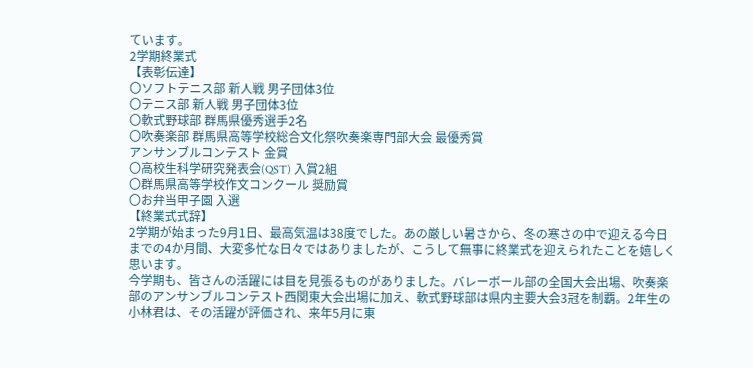ています。
2学期終業式
【表彰伝達】
〇ソフトテニス部 新人戦 男子団体3位
〇テニス部 新人戦 男子団体3位
〇軟式野球部 群馬県優秀選手2名
〇吹奏楽部 群馬県高等学校総合文化祭吹奏楽専門部大会 最優秀賞
アンサンブルコンテスト 金賞
〇高校生科学研究発表会(QST) 入賞2組
〇群馬県高等学校作文コンクール 奨励賞
〇お弁当甲子園 入選
【終業式式辞】
2学期が始まった9月1日、最高気温は38度でした。あの厳しい暑さから、冬の寒さの中で迎える今日までの4か月間、大変多忙な日々ではありましたが、こうして無事に終業式を迎えられたことを嬉しく思います。
今学期も、皆さんの活躍には目を見張るものがありました。バレーボール部の全国大会出場、吹奏楽部のアンサンブルコンテスト西関東大会出場に加え、軟式野球部は県内主要大会3冠を制覇。2年生の小林君は、その活躍が評価され、来年5月に東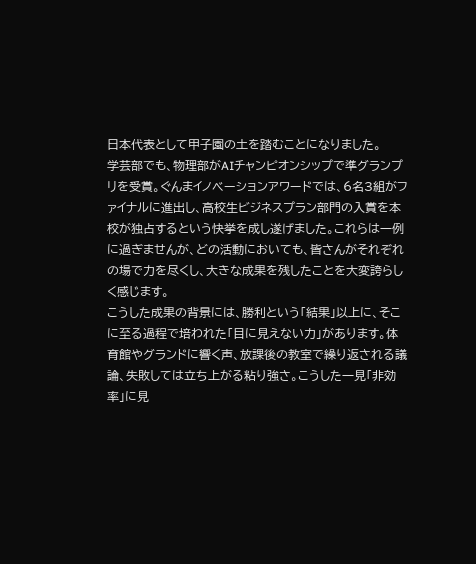日本代表として甲子園の土を踏むことになりました。
学芸部でも、物理部がAIチャンピオンシップで準グランプリを受賞。ぐんまイノベーションアワードでは、6名3組がファイナルに進出し、高校生ビジネスプラン部門の入賞を本校が独占するという快挙を成し遂げました。これらは一例に過ぎませんが、どの活動においても、皆さんがそれぞれの場で力を尽くし、大きな成果を残したことを大変誇らしく感じます。
こうした成果の背景には、勝利という「結果」以上に、そこに至る過程で培われた「目に見えない力」があります。体育館やグランドに響く声、放課後の教室で繰り返される議論、失敗しては立ち上がる粘り強さ。こうした一見「非効率」に見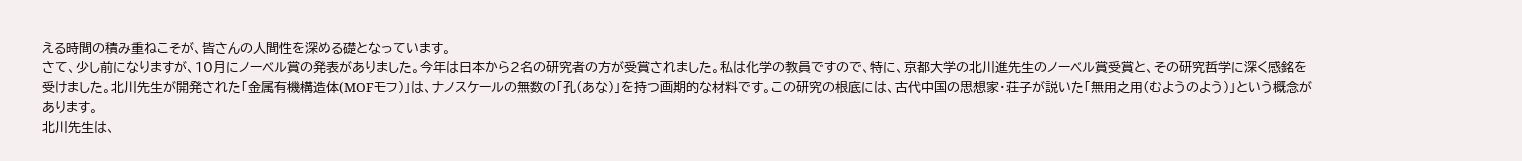える時間の積み重ねこそが、皆さんの人間性を深める礎となっています。
さて、少し前になりますが、10月にノーベル賞の発表がありました。今年は日本から2名の研究者の方が受賞されました。私は化学の教員ですので、特に、京都大学の北川進先生のノーベル賞受賞と、その研究哲学に深く感銘を受けました。北川先生が開発された「金属有機構造体(MOFモフ)」は、ナノスケールの無数の「孔(あな)」を持つ画期的な材料です。この研究の根底には、古代中国の思想家・荘子が説いた「無用之用(むようのよう)」という概念があります。
北川先生は、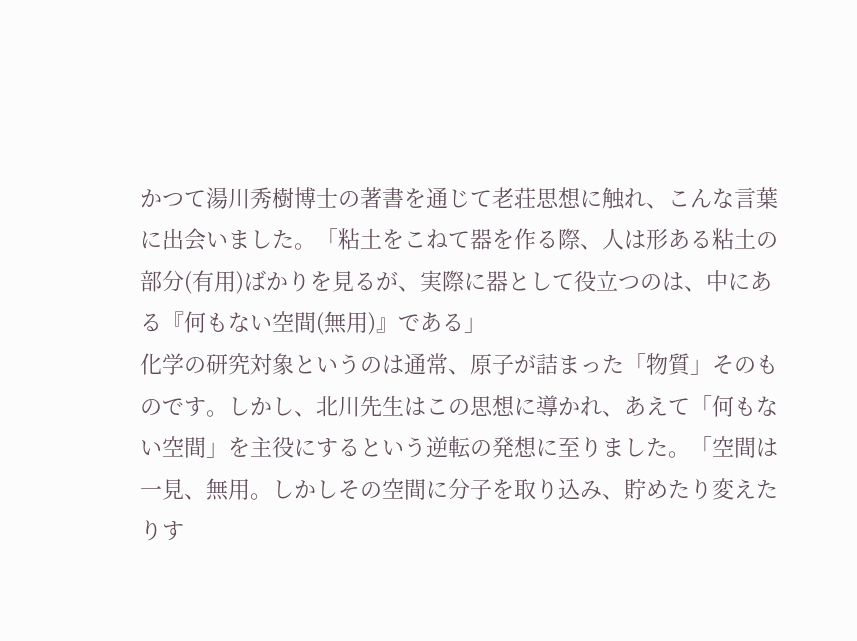かつて湯川秀樹博士の著書を通じて老荘思想に触れ、こんな言葉に出会いました。「粘土をこねて器を作る際、人は形ある粘土の部分(有用)ばかりを見るが、実際に器として役立つのは、中にある『何もない空間(無用)』である」
化学の研究対象というのは通常、原子が詰まった「物質」そのものです。しかし、北川先生はこの思想に導かれ、あえて「何もない空間」を主役にするという逆転の発想に至りました。「空間は一見、無用。しかしその空間に分子を取り込み、貯めたり変えたりす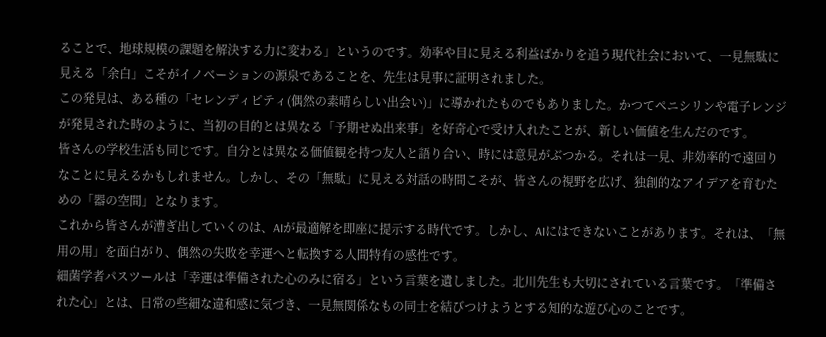ることで、地球規模の課題を解決する力に変わる」というのです。効率や目に見える利益ばかりを追う現代社会において、一見無駄に見える「余白」こそがイノベーションの源泉であることを、先生は見事に証明されました。
この発見は、ある種の「セレンディピティ(偶然の素晴らしい出会い)」に導かれたものでもありました。かつてペニシリンや電子レンジが発見された時のように、当初の目的とは異なる「予期せぬ出来事」を好奇心で受け入れたことが、新しい価値を生んだのです。
皆さんの学校生活も同じです。自分とは異なる価値観を持つ友人と語り合い、時には意見がぶつかる。それは一見、非効率的で遠回りなことに見えるかもしれません。しかし、その「無駄」に見える対話の時間こそが、皆さんの視野を広げ、独創的なアイデアを育むための「器の空間」となります。
これから皆さんが漕ぎ出していくのは、AIが最適解を即座に提示する時代です。しかし、AIにはできないことがあります。それは、「無用の用」を面白がり、偶然の失敗を幸運へと転換する人間特有の感性です。
細菌学者パスツールは「幸運は準備された心のみに宿る」という言葉を遺しました。北川先生も大切にされている言葉です。「準備された心」とは、日常の些細な違和感に気づき、一見無関係なもの同士を結びつけようとする知的な遊び心のことです。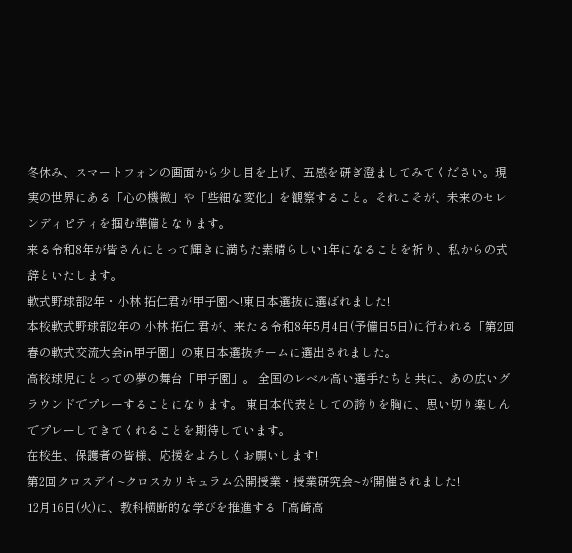冬休み、スマートフォンの画面から少し目を上げ、五感を研ぎ澄ましてみてください。現実の世界にある「心の機微」や「些細な変化」を観察すること。それこそが、未来のセレンディピティを掴む準備となります。
来る令和8年が皆さんにとって輝きに満ちた素晴らしい1年になることを祈り、私からの式辞といたします。
軟式野球部2年・小林 拓仁君が甲子園へ!東日本選抜に選ばれました!
本校軟式野球部2年の 小林 拓仁 君が、来たる令和8年5月4日(予備日5日)に行われる「第2回春の軟式交流大会in甲子園」の東日本選抜チームに選出されました。
高校球児にとっての夢の舞台「甲子園」。 全国のレベル高い選手たちと共に、あの広いグラウンドでプレーすることになります。 東日本代表としての誇りを胸に、思い切り楽しんでプレーしてきてくれることを期待しています。
在校生、保護者の皆様、応援をよろしくお願いします!
第2回クロスデイ~クロスカリキュラム公開授業・授業研究会~が開催されました!
12月16日(火)に、教科横断的な学びを推進する「高崎高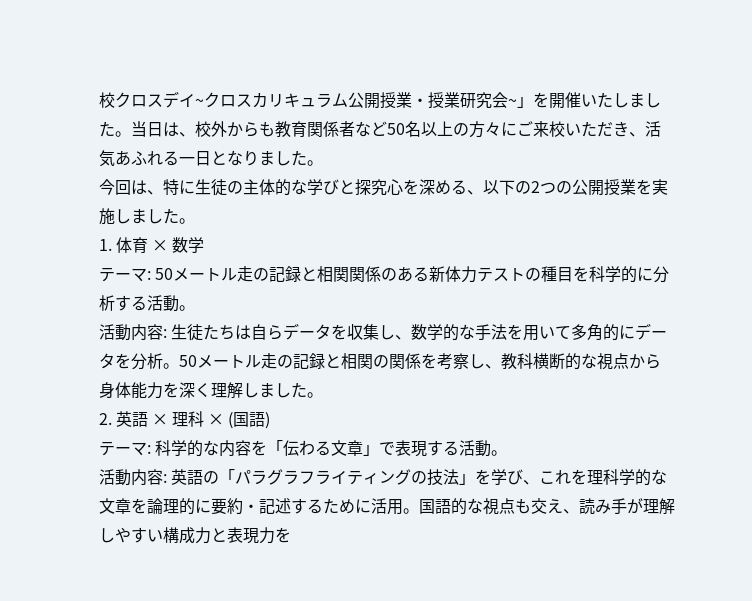校クロスデイ~クロスカリキュラム公開授業・授業研究会~」を開催いたしました。当日は、校外からも教育関係者など50名以上の方々にご来校いただき、活気あふれる一日となりました。
今回は、特に生徒の主体的な学びと探究心を深める、以下の2つの公開授業を実施しました。
1. 体育 × 数学
テーマ: 50メートル走の記録と相関関係のある新体力テストの種目を科学的に分析する活動。
活動内容: 生徒たちは自らデータを収集し、数学的な手法を用いて多角的にデータを分析。50メートル走の記録と相関の関係を考察し、教科横断的な視点から身体能力を深く理解しました。
2. 英語 × 理科 × (国語)
テーマ: 科学的な内容を「伝わる文章」で表現する活動。
活動内容: 英語の「パラグラフライティングの技法」を学び、これを理科学的な文章を論理的に要約・記述するために活用。国語的な視点も交え、読み手が理解しやすい構成力と表現力を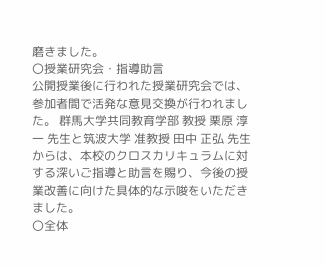磨きました。
〇授業研究会・指導助言
公開授業後に行われた授業研究会では、参加者間で活発な意見交換が行われました。 群馬大学共同教育学部 教授 栗原 淳一 先生と筑波大学 准教授 田中 正弘 先生からは、本校のクロスカリキュラムに対する深いご指導と助言を賜り、今後の授業改善に向けた具体的な示唆をいただきました。
〇全体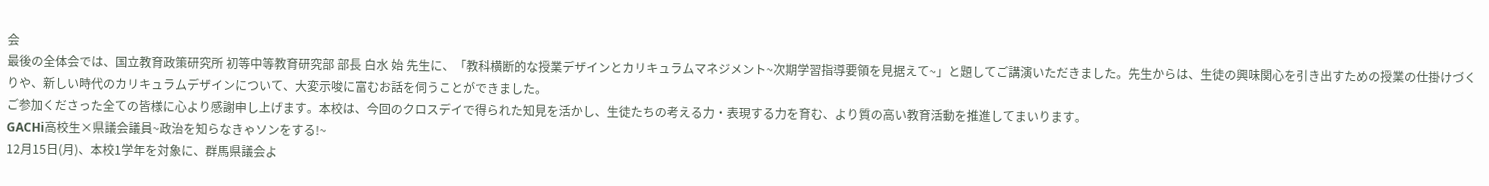会
最後の全体会では、国立教育政策研究所 初等中等教育研究部 部長 白水 始 先生に、「教科横断的な授業デザインとカリキュラムマネジメント~次期学習指導要領を見据えて~」と題してご講演いただきました。先生からは、生徒の興味関心を引き出すための授業の仕掛けづくりや、新しい時代のカリキュラムデザインについて、大変示唆に富むお話を伺うことができました。
ご参加くださった全ての皆様に心より感謝申し上げます。本校は、今回のクロスデイで得られた知見を活かし、生徒たちの考える力・表現する力を育む、より質の高い教育活動を推進してまいります。
GACHi高校生×県議会議員~政治を知らなきゃソンをする!~
12月15日(月)、本校1学年を対象に、群馬県議会よ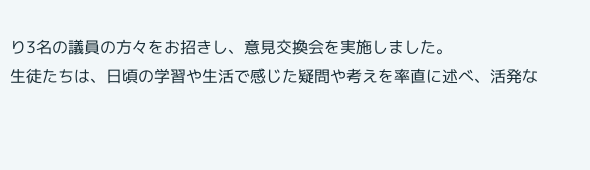り3名の議員の方々をお招きし、意見交換会を実施しました。
生徒たちは、日頃の学習や生活で感じた疑問や考えを率直に述べ、活発な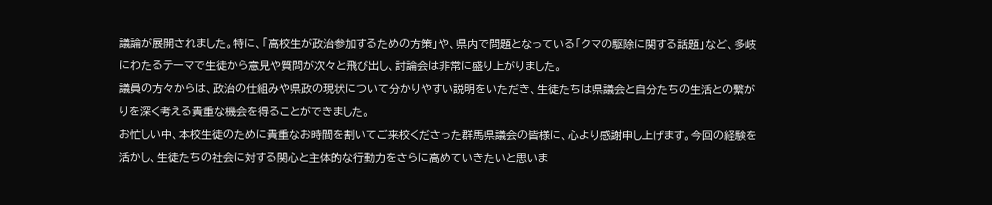議論が展開されました。特に、「高校生が政治参加するための方策」や、県内で問題となっている「クマの駆除に関する話題」など、多岐にわたるテーマで生徒から意見や質問が次々と飛び出し、討論会は非常に盛り上がりました。
議員の方々からは、政治の仕組みや県政の現状について分かりやすい説明をいただき、生徒たちは県議会と自分たちの生活との繋がりを深く考える貴重な機会を得ることができました。
お忙しい中、本校生徒のために貴重なお時間を割いてご来校くださった群馬県議会の皆様に、心より感謝申し上げます。今回の経験を活かし、生徒たちの社会に対する関心と主体的な行動力をさらに高めていきたいと思いま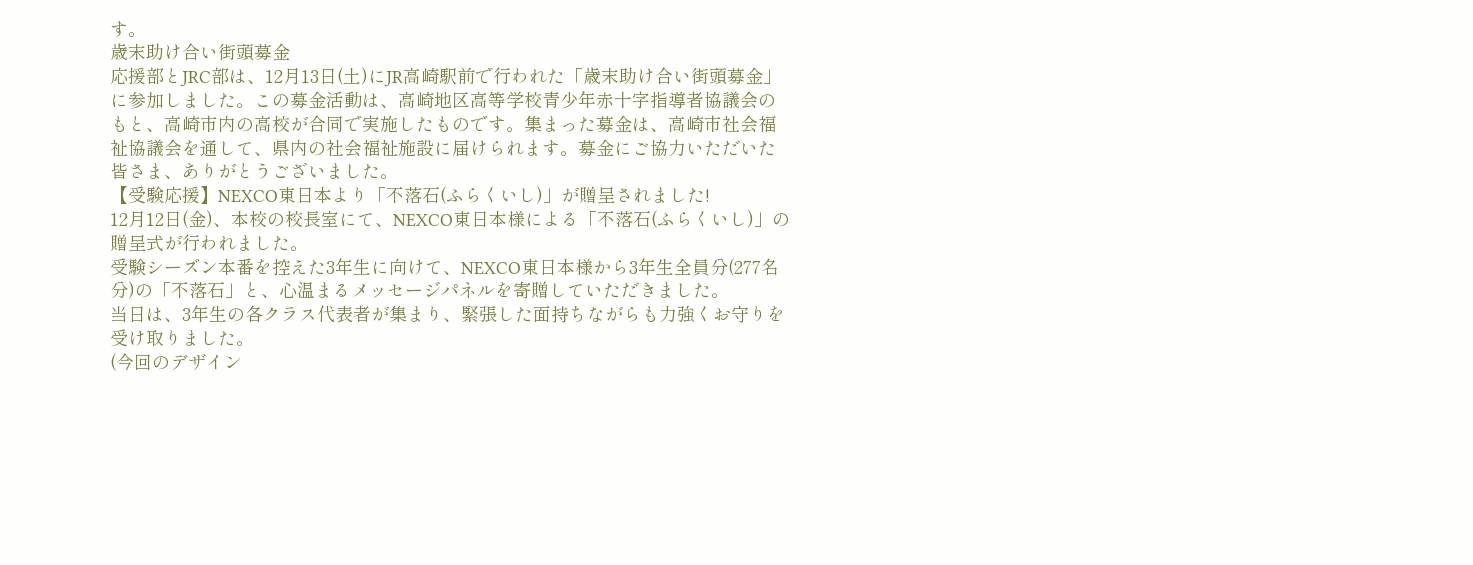す。
歳末助け合い街頭募金
応援部とJRC部は、12月13日(土)にJR高崎駅前で行われた「歳末助け合い街頭募金」に参加しました。この募金活動は、高崎地区高等学校青少年赤十字指導者協議会のもと、高崎市内の高校が合同で実施したものです。集まった募金は、高崎市社会福祉協議会を通して、県内の社会福祉施設に届けられます。募金にご協力いただいた皆さま、ありがとうございました。
【受験応援】NEXCO東日本より「不落石(ふらくいし)」が贈呈されました!
12月12日(金)、本校の校長室にて、NEXCO東日本様による「不落石(ふらくいし)」の贈呈式が行われました。
受験シーズン本番を控えた3年生に向けて、NEXCO東日本様から3年生全員分(277名分)の「不落石」と、心温まるメッセージパネルを寄贈していただきました。
当日は、3年生の各クラス代表者が集まり、緊張した面持ちながらも力強くお守りを受け取りました。
(今回のデザイン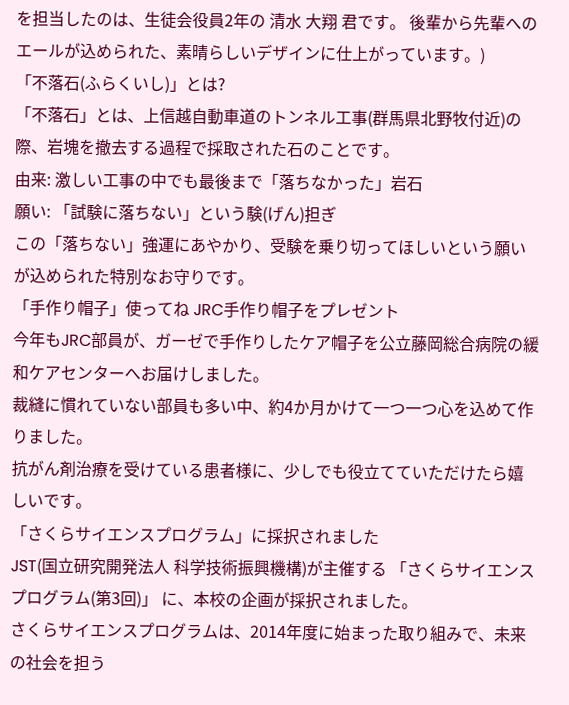を担当したのは、生徒会役員2年の 清水 大翔 君です。 後輩から先輩へのエールが込められた、素晴らしいデザインに仕上がっています。)
「不落石(ふらくいし)」とは?
「不落石」とは、上信越自動車道のトンネル工事(群馬県北野牧付近)の際、岩塊を撤去する過程で採取された石のことです。
由来: 激しい工事の中でも最後まで「落ちなかった」岩石
願い: 「試験に落ちない」という験(げん)担ぎ
この「落ちない」強運にあやかり、受験を乗り切ってほしいという願いが込められた特別なお守りです。
「手作り帽子」使ってね JRC手作り帽子をプレゼント
今年もJRC部員が、ガーゼで手作りしたケア帽子を公立藤岡総合病院の緩和ケアセンターへお届けしました。
裁縫に慣れていない部員も多い中、約4か月かけて一つ一つ心を込めて作りました。
抗がん剤治療を受けている患者様に、少しでも役立てていただけたら嬉しいです。
「さくらサイエンスプログラム」に採択されました
JST(国立研究開発法人 科学技術振興機構)が主催する 「さくらサイエンスプログラム(第3回)」 に、本校の企画が採択されました。
さくらサイエンスプログラムは、2014年度に始まった取り組みで、未来の社会を担う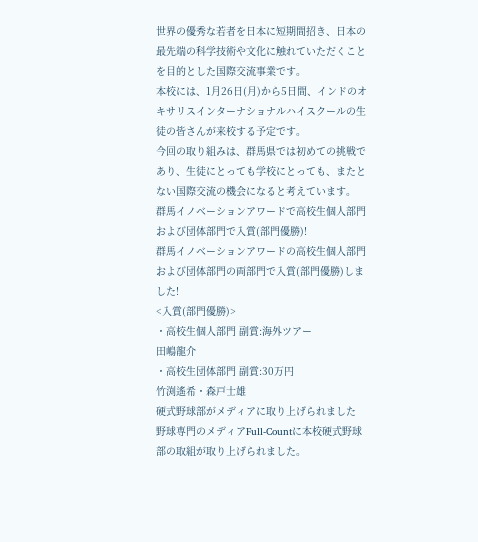世界の優秀な若者を日本に短期間招き、日本の最先端の科学技術や文化に触れていただくことを目的とした国際交流事業です。
本校には、1月26日(月)から5日間、インドのオキサリスインターナショナルハイスクールの生徒の皆さんが来校する予定です。
今回の取り組みは、群馬県では初めての挑戦であり、生徒にとっても学校にとっても、またとない国際交流の機会になると考えています。
群馬イノベーションアワードで高校生個人部門および団体部門で入賞(部門優勝)!
群馬イノベーションアワードの高校生個人部門および団体部門の両部門で入賞(部門優勝)しました!
<入賞(部門優勝)>
・高校生個人部門 副賞:海外ツアー
田嶋龍介
・高校生団体部門 副賞:30万円
竹渕遙希・森戸士雄
硬式野球部がメディアに取り上げられました
野球専門のメディアFull-Countに本校硬式野球部の取組が取り上げられました。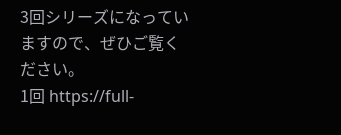3回シリーズになっていますので、ぜひご覧ください。
1回 https://full-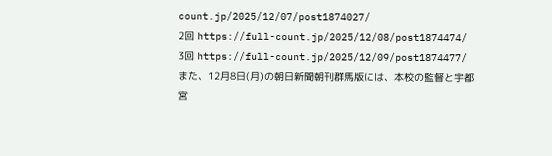count.jp/2025/12/07/post1874027/
2回 https://full-count.jp/2025/12/08/post1874474/
3回 https://full-count.jp/2025/12/09/post1874477/
また、12月8日(月)の朝日新聞朝刊群馬版には、本校の監督と宇都宮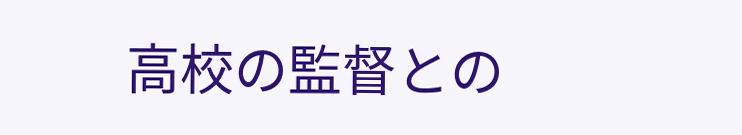高校の監督との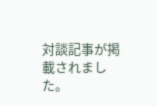対談記事が掲載されました。